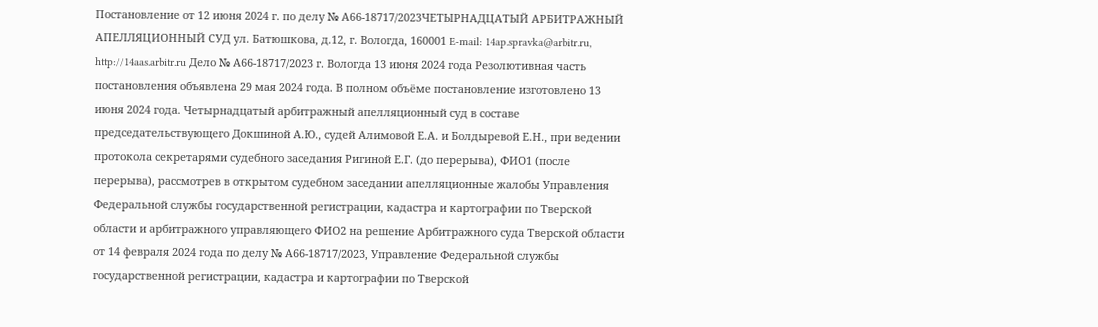Постановление от 12 июня 2024 г. по делу № А66-18717/2023ЧЕТЫРНАДЦАТЫЙ АРБИТРАЖНЫЙ АПЕЛЛЯЦИОННЫЙ СУД ул. Батюшкова, д.12, г. Вологда, 160001 E-mail: 14ap.spravka@arbitr.ru, http://14aas.arbitr.ru Дело № А66-18717/2023 г. Вологда 13 июня 2024 года Резолютивная часть постановления объявлена 29 мая 2024 года. В полном объёме постановление изготовлено 13 июня 2024 года. Четырнадцатый арбитражный апелляционный суд в составе председательствующего Докшиной А.Ю., судей Алимовой Е.А. и Болдыревой Е.Н., при ведении протокола секретарями судебного заседания Ригиной Е.Г. (до перерыва), ФИО1 (после перерыва), рассмотрев в открытом судебном заседании апелляционные жалобы Управления Федеральной службы государственной регистрации, кадастра и картографии по Тверской области и арбитражного управляющего ФИО2 на решение Арбитражного суда Тверской области от 14 февраля 2024 года по делу № А66-18717/2023, Управление Федеральной службы государственной регистрации, кадастра и картографии по Тверской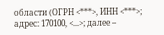области (ОГРН <***>, ИНН <***>; адрес: 170100, <...>; далее –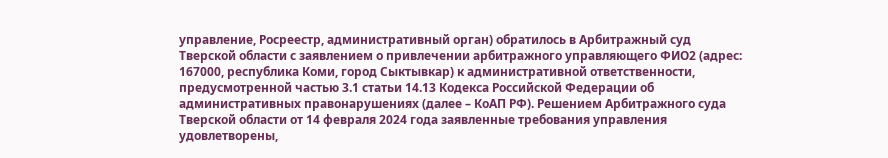управление, Росреестр, административный орган) обратилось в Арбитражный суд Тверской области с заявлением о привлечении арбитражного управляющего ФИО2 (адрес: 167000, республика Коми, город Сыктывкар) к административной ответственности, предусмотренной частью 3.1 статьи 14.13 Кодекса Российской Федерации об административных правонарушениях (далее – КоАП РФ). Решением Арбитражного суда Тверской области от 14 февраля 2024 года заявленные требования управления удовлетворены,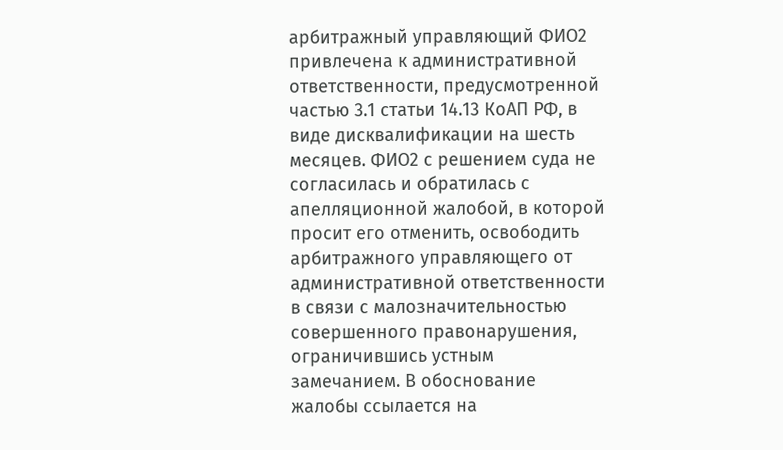арбитражный управляющий ФИО2 привлечена к административной ответственности, предусмотренной частью 3.1 статьи 14.13 КоАП РФ, в виде дисквалификации на шесть месяцев. ФИО2 с решением суда не согласилась и обратилась с апелляционной жалобой, в которой просит его отменить, освободить арбитражного управляющего от административной ответственности в связи с малозначительностью совершенного правонарушения, ограничившись устным замечанием. В обоснование жалобы ссылается на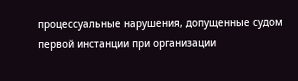процессуальные нарушения, допущенные судом первой инстанции при организации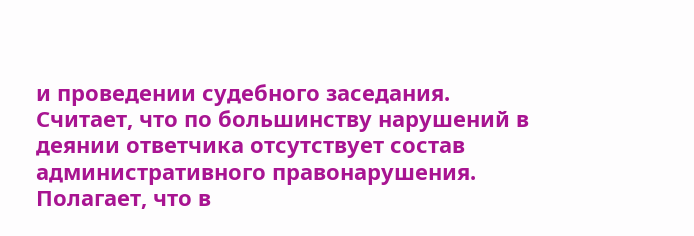и проведении судебного заседания. Считает, что по большинству нарушений в деянии ответчика отсутствует состав административного правонарушения. Полагает, что в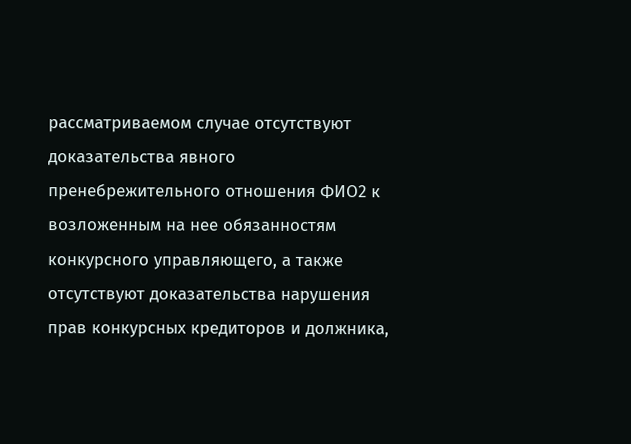рассматриваемом случае отсутствуют доказательства явного пренебрежительного отношения ФИО2 к возложенным на нее обязанностям конкурсного управляющего, а также отсутствуют доказательства нарушения прав конкурсных кредиторов и должника,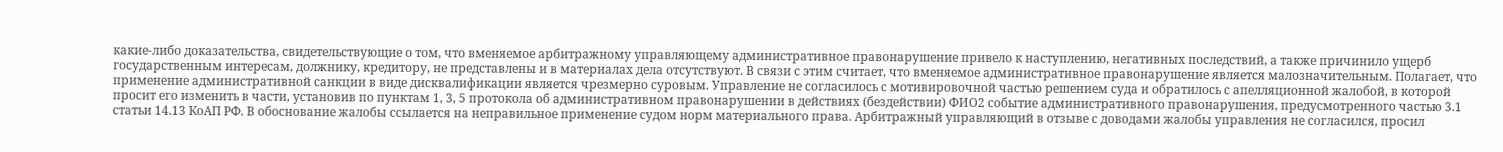какие-либо доказательства, свидетельствующие о том, что вменяемое арбитражному управляющему административное правонарушение привело к наступлению, негативных последствий, а также причинило ущерб государственным интересам, должнику, кредитору, не представлены и в материалах дела отсутствуют. В связи с этим считает, что вменяемое административное правонарушение является малозначительным. Полагает, что применение административной санкции в виде дисквалификации является чрезмерно суровым. Управление не согласилось с мотивировочной частью решением суда и обратилось с апелляционной жалобой, в которой просит его изменить в части, установив по пунктам 1, 3, 5 протокола об административном правонарушении в действиях (бездействии) ФИО2 событие административного правонарушения, предусмотренного частью 3.1 статьи 14.13 КоАП РФ. В обоснование жалобы ссылается на неправильное применение судом норм материального права. Арбитражный управляющий в отзыве с доводами жалобы управления не согласился, просил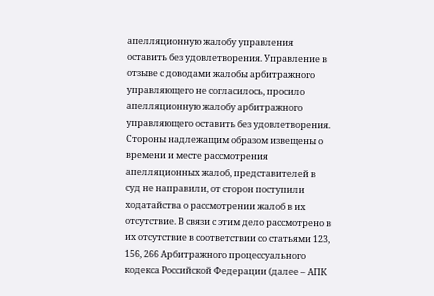апелляционную жалобу управления оставить без удовлетворения. Управление в отзыве с доводами жалобы арбитражного управляющего не согласилось, просило апелляционную жалобу арбитражного управляющего оставить без удовлетворения. Стороны надлежащим образом извещены о времени и месте рассмотрения апелляционных жалоб, представителей в суд не направили, от сторон поступили ходатайства о рассмотрении жалоб в их отсутствие. В связи с этим дело рассмотрено в их отсутствие в соответствии со статьями 123, 156, 266 Арбитражного процессуального кодекса Российской Федерации (далее – АПК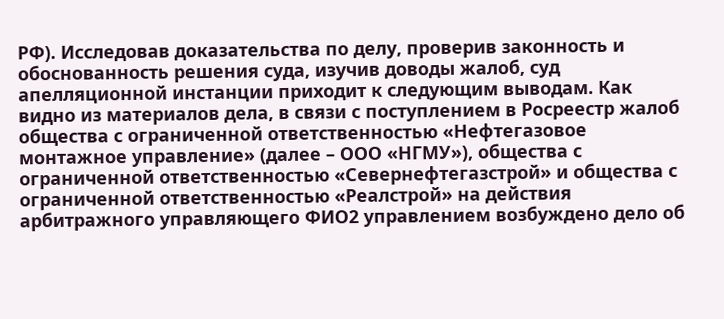РФ). Исследовав доказательства по делу, проверив законность и обоснованность решения суда, изучив доводы жалоб, суд апелляционной инстанции приходит к следующим выводам. Как видно из материалов дела, в связи с поступлением в Росреестр жалоб общества с ограниченной ответственностью «Нефтегазовое монтажное управление» (далее – ООО «НГМУ»), общества с ограниченной ответственностью «Севернефтегазстрой» и общества с ограниченной ответственностью «Реалстрой» на действия арбитражного управляющего ФИО2 управлением возбуждено дело об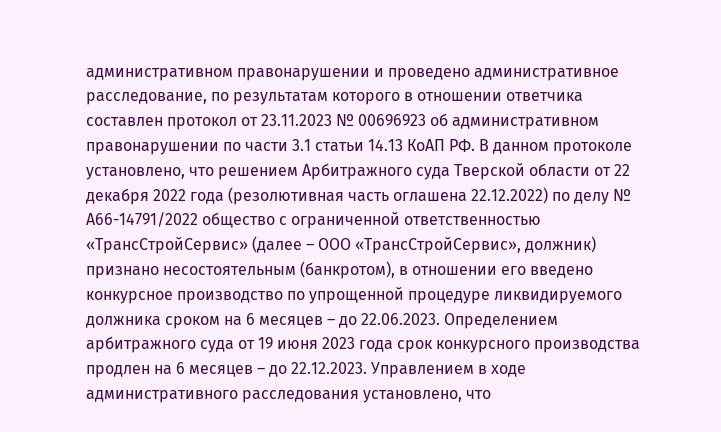административном правонарушении и проведено административное расследование, по результатам которого в отношении ответчика составлен протокол от 23.11.2023 № 00696923 об административном правонарушении по части 3.1 статьи 14.13 КоАП РФ. В данном протоколе установлено, что решением Арбитражного суда Тверской области от 22 декабря 2022 года (резолютивная часть оглашена 22.12.2022) по делу № А66-14791/2022 общество с ограниченной ответственностью «ТрансСтройСервис» (далее – ООО «ТрансСтройСервис», должник) признано несостоятельным (банкротом), в отношении его введено конкурсное производство по упрощенной процедуре ликвидируемого должника сроком на 6 месяцев – до 22.06.2023. Определением арбитражного суда от 19 июня 2023 года срок конкурсного производства продлен на 6 месяцев – до 22.12.2023. Управлением в ходе административного расследования установлено, что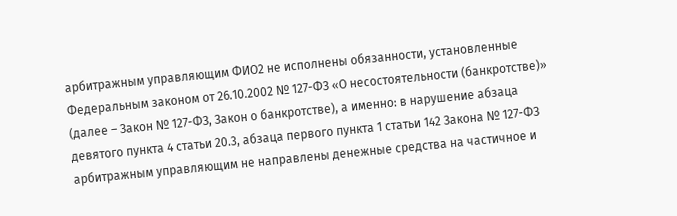арбитражным управляющим ФИО2 не исполнены обязанности, установленные Федеральным законом от 26.10.2002 № 127-ФЗ «О несостоятельности (банкротстве)» (далее – Закон № 127-ФЗ, Закон о банкротстве), а именно: в нарушение абзаца девятого пункта 4 статьи 20.3, абзаца первого пункта 1 статьи 142 Закона № 127-ФЗ арбитражным управляющим не направлены денежные средства на частичное и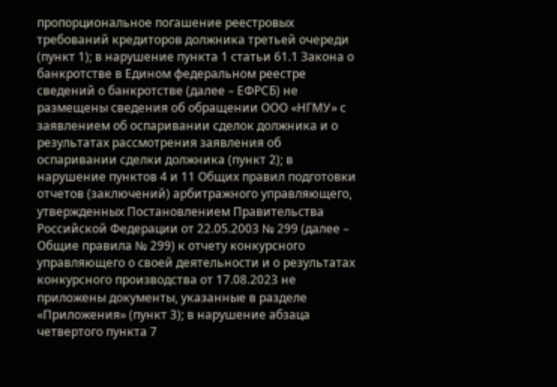пропорциональное погашение реестровых требований кредиторов должника третьей очереди (пункт 1); в нарушение пункта 1 статьи 61.1 Закона о банкротстве в Едином федеральном реестре сведений о банкротстве (далее – ЕФРСБ) не размещены сведения об обращении ООО «НГМУ» с заявлением об оспаривании сделок должника и о результатах рассмотрения заявления об оспаривании сделки должника (пункт 2); в нарушение пунктов 4 и 11 Общих правил подготовки отчетов (заключений) арбитражного управляющего, утвержденных Постановлением Правительства Российской Федерации от 22.05.2003 № 299 (далее – Общие правила № 299) к отчету конкурсного управляющего о своей деятельности и о результатах конкурсного производства от 17.08.2023 не приложены документы, указанные в разделе «Приложения» (пункт 3); в нарушение абзаца четвертого пункта 7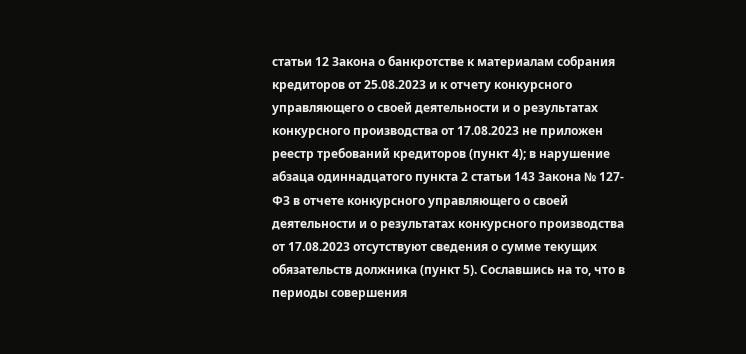статьи 12 Закона о банкротстве к материалам собрания кредиторов от 25.08.2023 и к отчету конкурсного управляющего о своей деятельности и о результатах конкурсного производства от 17.08.2023 не приложен реестр требований кредиторов (пункт 4); в нарушение абзаца одиннадцатого пункта 2 статьи 143 Закона № 127-ФЗ в отчете конкурсного управляющего о своей деятельности и о результатах конкурсного производства от 17.08.2023 отсутствуют сведения о сумме текущих обязательств должника (пункт 5). Сославшись на то, что в периоды совершения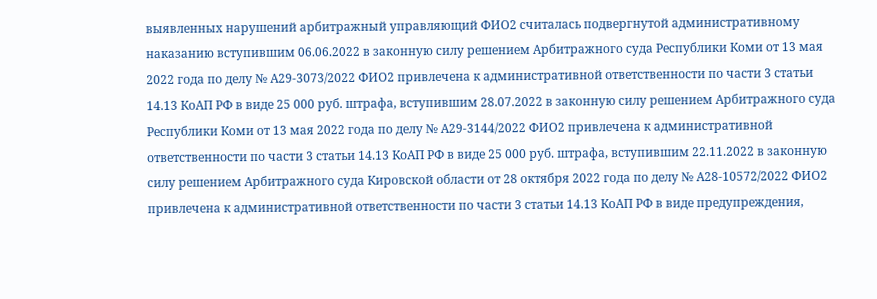выявленных нарушений арбитражный управляющий ФИО2 считалась подвергнутой административному наказанию вступившим 06.06.2022 в законную силу решением Арбитражного суда Республики Коми от 13 мая 2022 года по делу № А29-3073/2022 ФИО2 привлечена к административной ответственности по части 3 статьи 14.13 КоАП РФ в виде 25 000 руб. штрафа, вступившим 28.07.2022 в законную силу решением Арбитражного суда Республики Коми от 13 мая 2022 года по делу № А29-3144/2022 ФИО2 привлечена к административной ответственности по части 3 статьи 14.13 КоАП РФ в виде 25 000 руб. штрафа, вступившим 22.11.2022 в законную силу решением Арбитражного суда Кировской области от 28 октября 2022 года по делу № А28-10572/2022 ФИО2 привлечена к административной ответственности по части 3 статьи 14.13 КоАП РФ в виде предупреждения,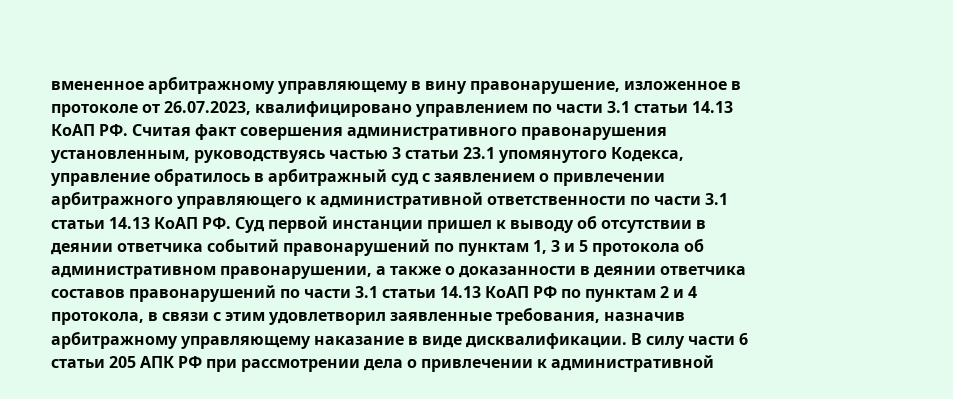вмененное арбитражному управляющему в вину правонарушение, изложенное в протоколе от 26.07.2023, квалифицировано управлением по части 3.1 статьи 14.13 КоАП РФ. Считая факт совершения административного правонарушения установленным, руководствуясь частью 3 статьи 23.1 упомянутого Кодекса, управление обратилось в арбитражный суд с заявлением о привлечении арбитражного управляющего к административной ответственности по части 3.1 статьи 14.13 КоАП РФ. Суд первой инстанции пришел к выводу об отсутствии в деянии ответчика событий правонарушений по пунктам 1, 3 и 5 протокола об административном правонарушении, а также о доказанности в деянии ответчика составов правонарушений по части 3.1 статьи 14.13 КоАП РФ по пунктам 2 и 4 протокола, в связи с этим удовлетворил заявленные требования, назначив арбитражному управляющему наказание в виде дисквалификации. В силу части 6 статьи 205 АПК РФ при рассмотрении дела о привлечении к административной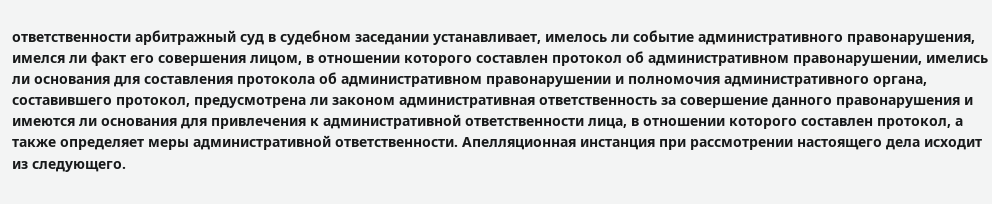ответственности арбитражный суд в судебном заседании устанавливает, имелось ли событие административного правонарушения, имелся ли факт его совершения лицом, в отношении которого составлен протокол об административном правонарушении, имелись ли основания для составления протокола об административном правонарушении и полномочия административного органа, составившего протокол, предусмотрена ли законом административная ответственность за совершение данного правонарушения и имеются ли основания для привлечения к административной ответственности лица, в отношении которого составлен протокол, а также определяет меры административной ответственности. Апелляционная инстанция при рассмотрении настоящего дела исходит из следующего.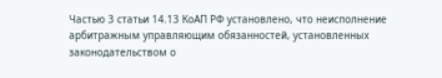Частью 3 статьи 14.13 КоАП РФ установлено, что неисполнение арбитражным управляющим обязанностей, установленных законодательством о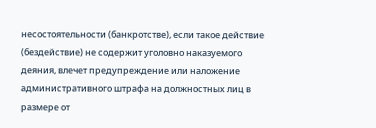несостоятельности (банкротстве), если такое действие (бездействие) не содержит уголовно наказуемого деяния, влечет предупреждение или наложение административного штрафа на должностных лиц в размере от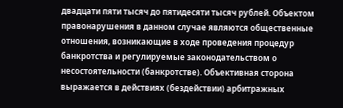двадцати пяти тысяч до пятидесяти тысяч рублей. Объектом правонарушения в данном случае являются общественные отношения, возникающие в ходе проведения процедур банкротства и регулируемые законодательством о несостоятельности (банкротстве). Объективная сторона выражается в действиях (бездействии) арбитражных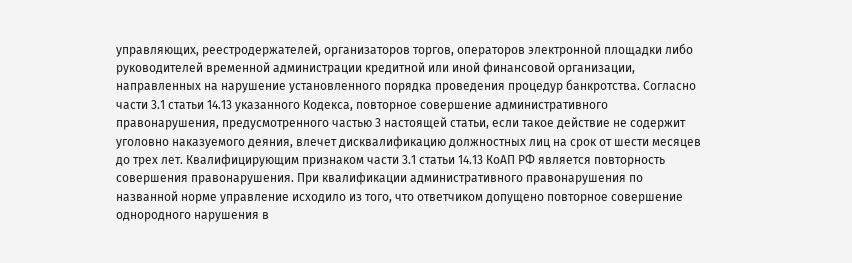управляющих, реестродержателей, организаторов торгов, операторов электронной площадки либо руководителей временной администрации кредитной или иной финансовой организации, направленных на нарушение установленного порядка проведения процедур банкротства. Согласно части 3.1 статьи 14.13 указанного Кодекса, повторное совершение административного правонарушения, предусмотренного частью 3 настоящей статьи, если такое действие не содержит уголовно наказуемого деяния, влечет дисквалификацию должностных лиц на срок от шести месяцев до трех лет. Квалифицирующим признаком части 3.1 статьи 14.13 КоАП РФ является повторность совершения правонарушения. При квалификации административного правонарушения по названной норме управление исходило из того, что ответчиком допущено повторное совершение однородного нарушения в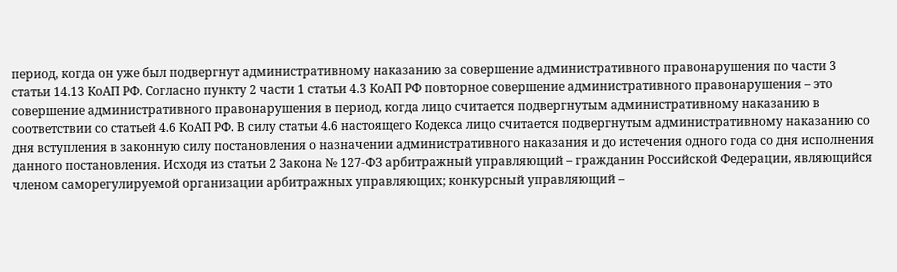период, когда он уже был подвергнут административному наказанию за совершение административного правонарушения по части 3 статьи 14.13 КоАП РФ. Согласно пункту 2 части 1 статьи 4.3 КоАП РФ повторное совершение административного правонарушения – это совершение административного правонарушения в период, когда лицо считается подвергнутым административному наказанию в соответствии со статьей 4.6 КоАП РФ. В силу статьи 4.6 настоящего Кодекса лицо считается подвергнутым административному наказанию со дня вступления в законную силу постановления о назначении административного наказания и до истечения одного года со дня исполнения данного постановления. Исходя из статьи 2 Закона № 127-ФЗ арбитражный управляющий – гражданин Российской Федерации, являющийся членом саморегулируемой организации арбитражных управляющих; конкурсный управляющий –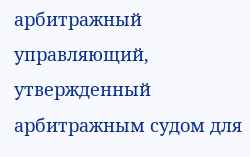арбитражный управляющий, утвержденный арбитражным судом для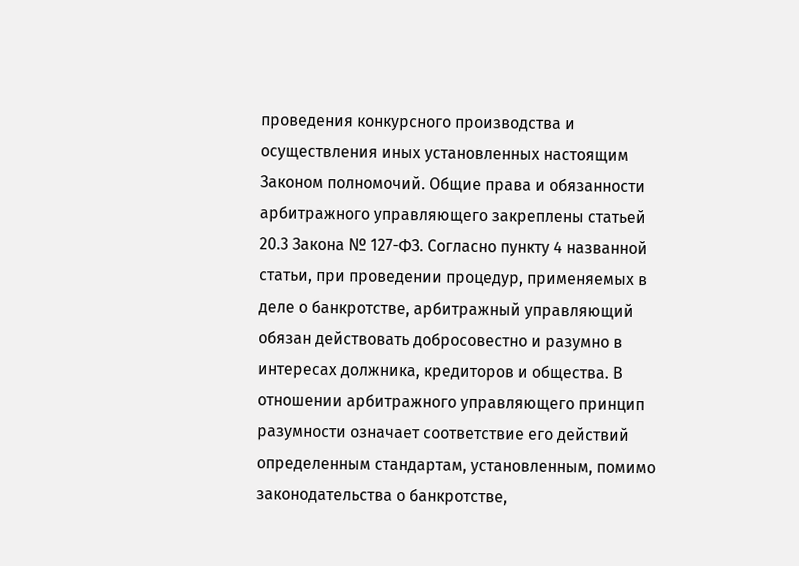проведения конкурсного производства и осуществления иных установленных настоящим Законом полномочий. Общие права и обязанности арбитражного управляющего закреплены статьей 20.3 Закона № 127-ФЗ. Согласно пункту 4 названной статьи, при проведении процедур, применяемых в деле о банкротстве, арбитражный управляющий обязан действовать добросовестно и разумно в интересах должника, кредиторов и общества. В отношении арбитражного управляющего принцип разумности означает соответствие его действий определенным стандартам, установленным, помимо законодательства о банкротстве,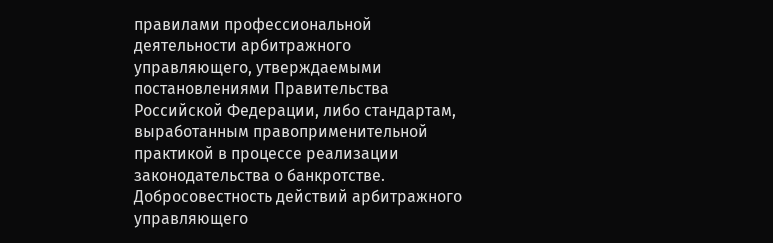правилами профессиональной деятельности арбитражного управляющего, утверждаемыми постановлениями Правительства Российской Федерации, либо стандартам, выработанным правоприменительной практикой в процессе реализации законодательства о банкротстве. Добросовестность действий арбитражного управляющего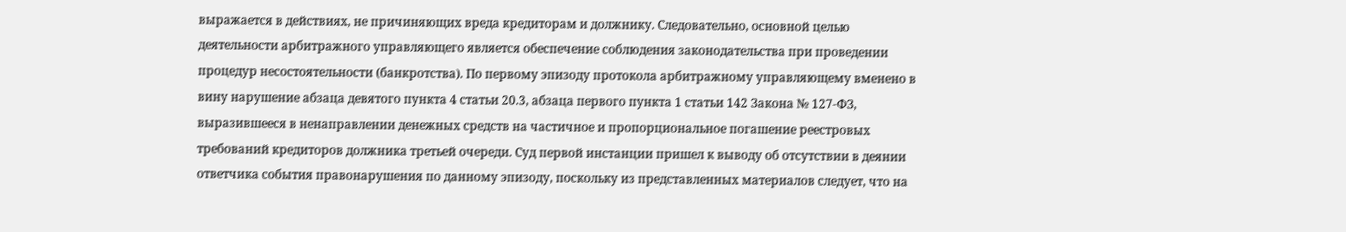выражается в действиях, не причиняющих вреда кредиторам и должнику. Следовательно, основной целью деятельности арбитражного управляющего является обеспечение соблюдения законодательства при проведении процедур несостоятельности (банкротства). По первому эпизоду протокола арбитражному управляющему вменено в вину нарушение абзаца девятого пункта 4 статьи 20.3, абзаца первого пункта 1 статьи 142 Закона № 127-ФЗ, выразившееся в ненаправлении денежных средств на частичное и пропорциональное погашение реестровых требований кредиторов должника третьей очереди. Суд первой инстанции пришел к выводу об отсутствии в деянии ответчика события правонарушения по данному эпизоду, поскольку из представленных материалов следует, что на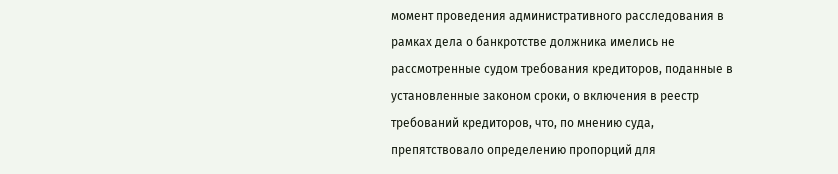момент проведения административного расследования в рамках дела о банкротстве должника имелись не рассмотренные судом требования кредиторов, поданные в установленные законом сроки, о включения в реестр требований кредиторов, что, по мнению суда, препятствовало определению пропорций для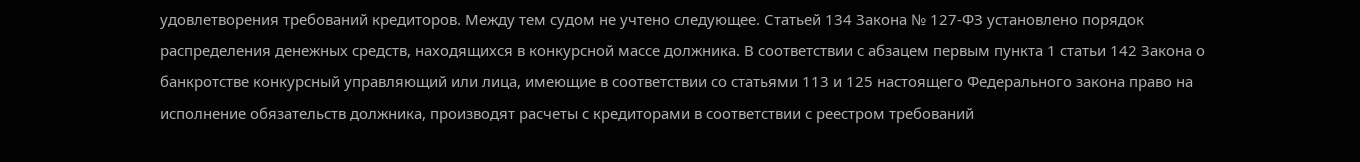удовлетворения требований кредиторов. Между тем судом не учтено следующее. Статьей 134 Закона № 127-ФЗ установлено порядок распределения денежных средств, находящихся в конкурсной массе должника. В соответствии с абзацем первым пункта 1 статьи 142 Закона о банкротстве конкурсный управляющий или лица, имеющие в соответствии со статьями 113 и 125 настоящего Федерального закона право на исполнение обязательств должника, производят расчеты с кредиторами в соответствии с реестром требований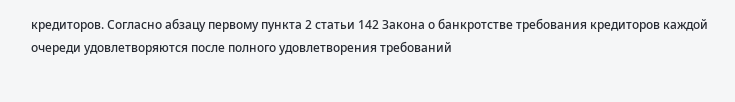кредиторов. Согласно абзацу первому пункта 2 статьи 142 Закона о банкротстве требования кредиторов каждой очереди удовлетворяются после полного удовлетворения требований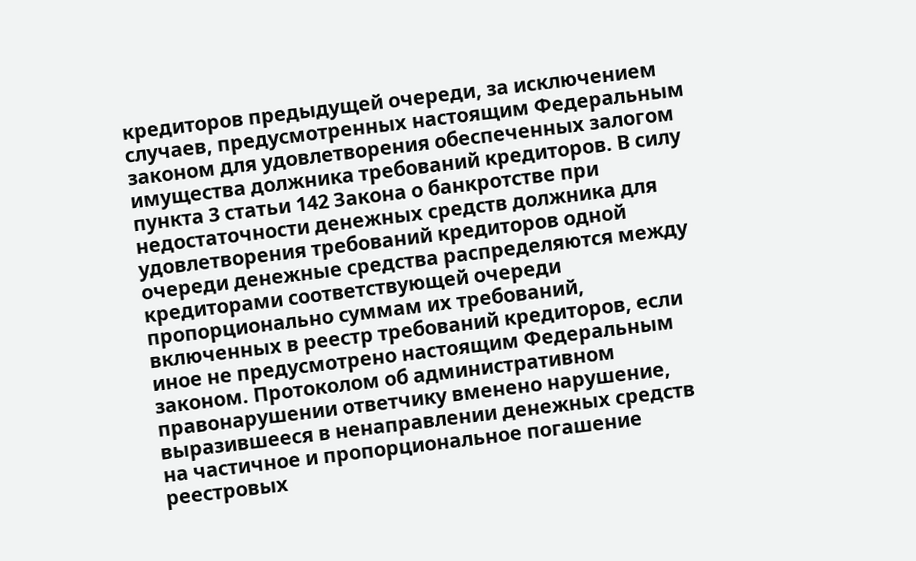кредиторов предыдущей очереди, за исключением случаев, предусмотренных настоящим Федеральным законом для удовлетворения обеспеченных залогом имущества должника требований кредиторов. В силу пункта 3 статьи 142 Закона о банкротстве при недостаточности денежных средств должника для удовлетворения требований кредиторов одной очереди денежные средства распределяются между кредиторами соответствующей очереди пропорционально суммам их требований, включенных в реестр требований кредиторов, если иное не предусмотрено настоящим Федеральным законом. Протоколом об административном правонарушении ответчику вменено нарушение, выразившееся в ненаправлении денежных средств на частичное и пропорциональное погашение реестровых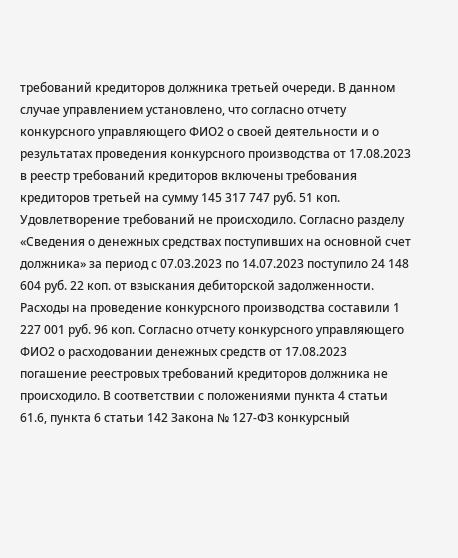требований кредиторов должника третьей очереди. В данном случае управлением установлено, что согласно отчету конкурсного управляющего ФИО2 о своей деятельности и о результатах проведения конкурсного производства от 17.08.2023 в реестр требований кредиторов включены требования кредиторов третьей на сумму 145 317 747 руб. 51 коп. Удовлетворение требований не происходило. Согласно разделу «Сведения о денежных средствах поступивших на основной счет должника» за период с 07.03.2023 по 14.07.2023 поступило 24 148 604 руб. 22 коп. от взыскания дебиторской задолженности. Расходы на проведение конкурсного производства составили 1 227 001 руб. 96 коп. Согласно отчету конкурсного управляющего ФИО2 о расходовании денежных средств от 17.08.2023 погашение реестровых требований кредиторов должника не происходило. В соответствии с положениями пункта 4 статьи 61.6, пункта 6 статьи 142 Закона № 127-ФЗ конкурсный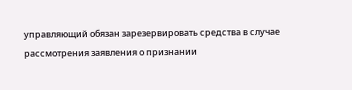управляющий обязан зарезервировать средства в случае рассмотрения заявления о признании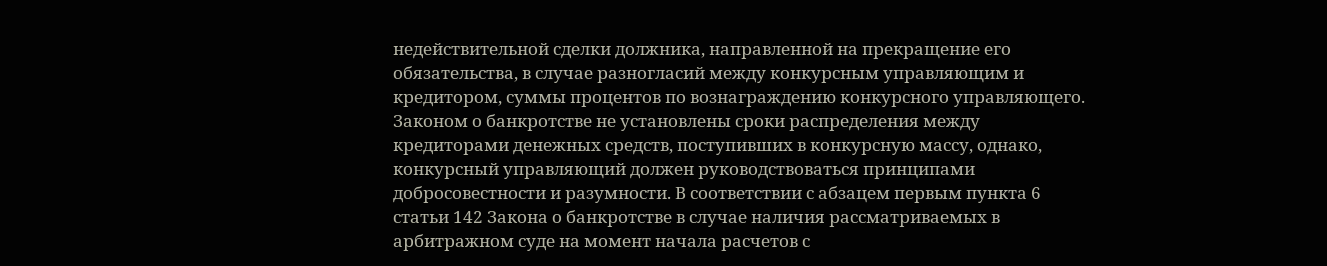недействительной сделки должника, направленной на прекращение его обязательства, в случае разногласий между конкурсным управляющим и кредитором, суммы процентов по вознаграждению конкурсного управляющего. Законом о банкротстве не установлены сроки распределения между кредиторами денежных средств, поступивших в конкурсную массу, однако, конкурсный управляющий должен руководствоваться принципами добросовестности и разумности. В соответствии с абзацем первым пункта 6 статьи 142 Закона о банкротстве в случае наличия рассматриваемых в арбитражном суде на момент начала расчетов с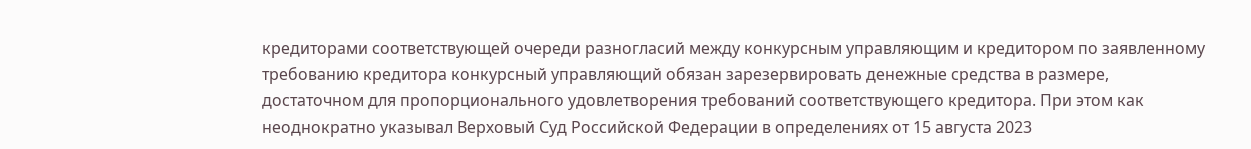кредиторами соответствующей очереди разногласий между конкурсным управляющим и кредитором по заявленному требованию кредитора конкурсный управляющий обязан зарезервировать денежные средства в размере, достаточном для пропорционального удовлетворения требований соответствующего кредитора. При этом как неоднократно указывал Верховый Суд Российской Федерации в определениях от 15 августа 2023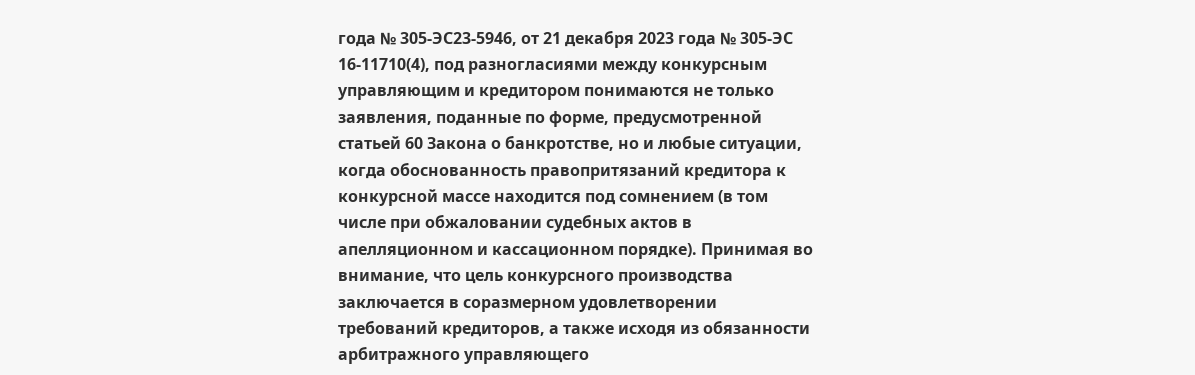года № 305-ЭС23-5946, от 21 декабря 2023 года № 305-ЭС 16-11710(4), под разногласиями между конкурсным управляющим и кредитором понимаются не только заявления, поданные по форме, предусмотренной статьей 60 Закона о банкротстве, но и любые ситуации, когда обоснованность правопритязаний кредитора к конкурсной массе находится под сомнением (в том числе при обжаловании судебных актов в апелляционном и кассационном порядке). Принимая во внимание, что цель конкурсного производства заключается в соразмерном удовлетворении требований кредиторов, а также исходя из обязанности арбитражного управляющего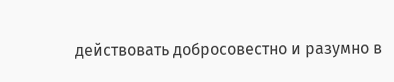действовать добросовестно и разумно в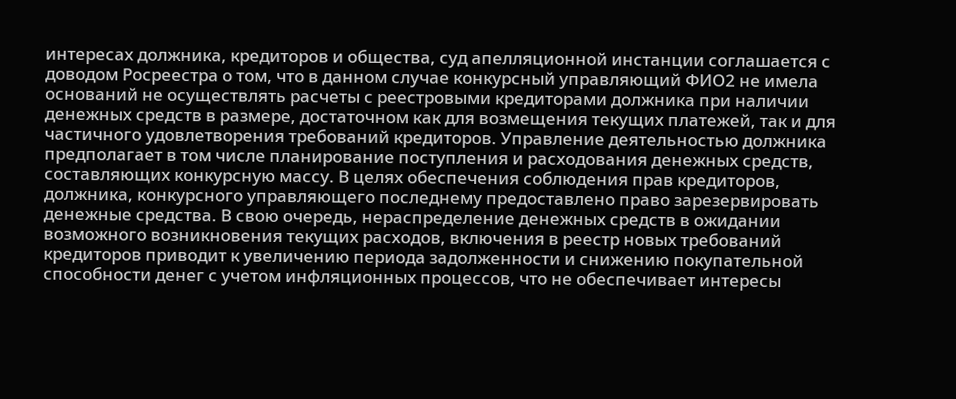интересах должника, кредиторов и общества, суд апелляционной инстанции соглашается с доводом Росреестра о том, что в данном случае конкурсный управляющий ФИО2 не имела оснований не осуществлять расчеты с реестровыми кредиторами должника при наличии денежных средств в размере, достаточном как для возмещения текущих платежей, так и для частичного удовлетворения требований кредиторов. Управление деятельностью должника предполагает в том числе планирование поступления и расходования денежных средств, составляющих конкурсную массу. В целях обеспечения соблюдения прав кредиторов, должника, конкурсного управляющего последнему предоставлено право зарезервировать денежные средства. В свою очередь, нераспределение денежных средств в ожидании возможного возникновения текущих расходов, включения в реестр новых требований кредиторов приводит к увеличению периода задолженности и снижению покупательной способности денег с учетом инфляционных процессов, что не обеспечивает интересы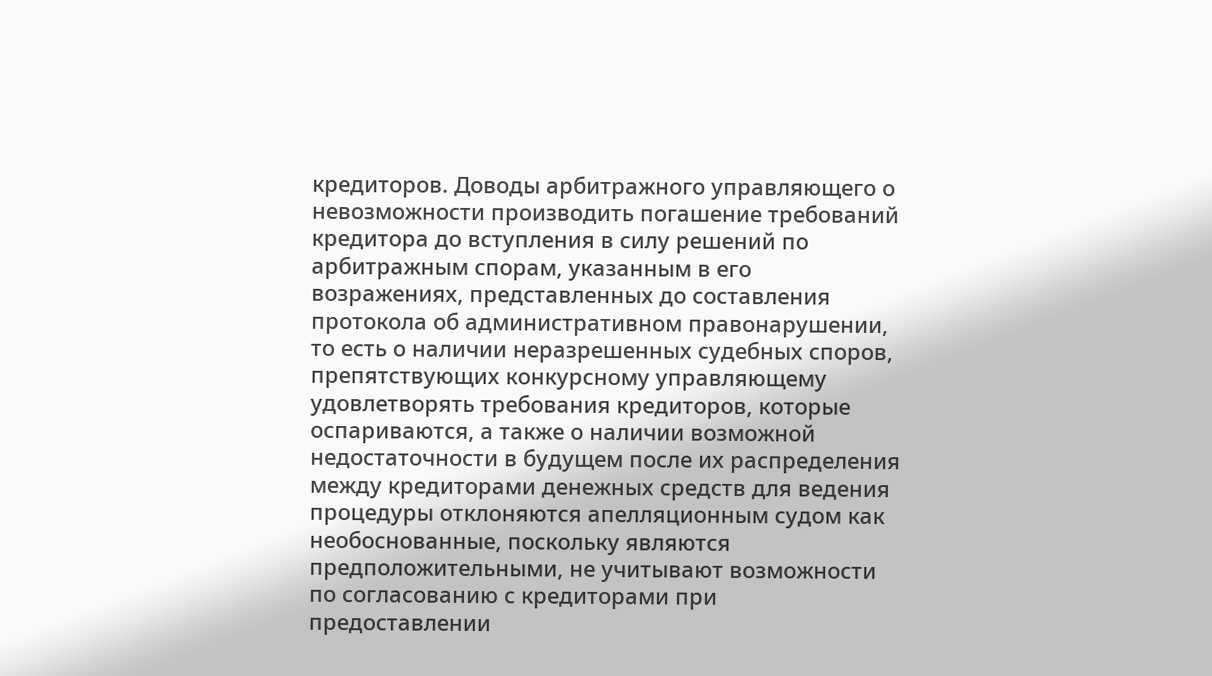кредиторов. Доводы арбитражного управляющего о невозможности производить погашение требований кредитора до вступления в силу решений по арбитражным спорам, указанным в его возражениях, представленных до составления протокола об административном правонарушении, то есть о наличии неразрешенных судебных споров, препятствующих конкурсному управляющему удовлетворять требования кредиторов, которые оспариваются, а также о наличии возможной недостаточности в будущем после их распределения между кредиторами денежных средств для ведения процедуры отклоняются апелляционным судом как необоснованные, поскольку являются предположительными, не учитывают возможности по согласованию с кредиторами при предоставлении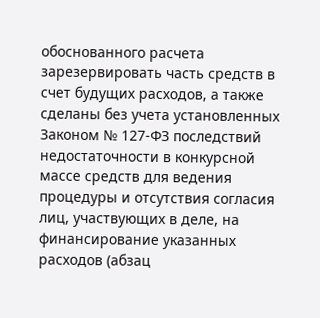обоснованного расчета зарезервировать часть средств в счет будущих расходов, а также сделаны без учета установленных Законом № 127-ФЗ последствий недостаточности в конкурсной массе средств для ведения процедуры и отсутствия согласия лиц, участвующих в деле, на финансирование указанных расходов (абзац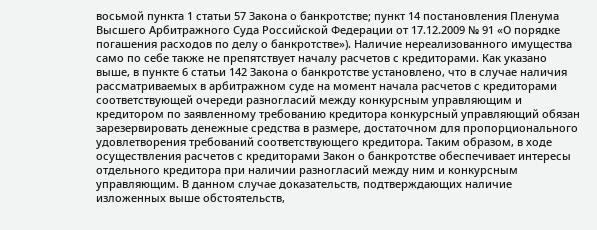восьмой пункта 1 статьи 57 Закона о банкротстве; пункт 14 постановления Пленума Высшего Арбитражного Суда Российской Федерации от 17.12.2009 № 91 «О порядке погашения расходов по делу о банкротстве»). Наличие нереализованного имущества само по себе также не препятствует началу расчетов с кредиторами. Как указано выше, в пункте 6 статьи 142 Закона о банкротстве установлено, что в случае наличия рассматриваемых в арбитражном суде на момент начала расчетов с кредиторами соответствующей очереди разногласий между конкурсным управляющим и кредитором по заявленному требованию кредитора конкурсный управляющий обязан зарезервировать денежные средства в размере, достаточном для пропорционального удовлетворения требований соответствующего кредитора. Таким образом, в ходе осуществления расчетов с кредиторами Закон о банкротстве обеспечивает интересы отдельного кредитора при наличии разногласий между ним и конкурсным управляющим. В данном случае доказательств, подтверждающих наличие изложенных выше обстоятельств,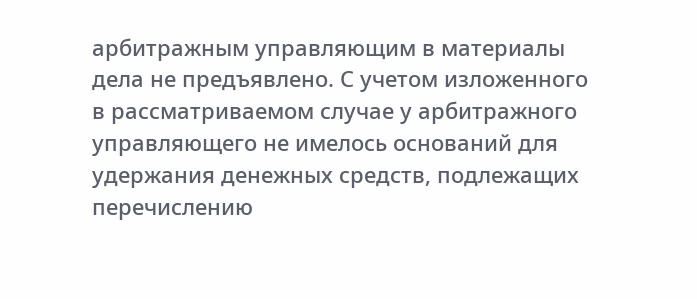арбитражным управляющим в материалы дела не предъявлено. С учетом изложенного в рассматриваемом случае у арбитражного управляющего не имелось оснований для удержания денежных средств, подлежащих перечислению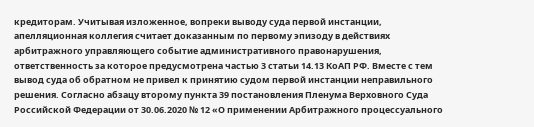кредиторам. Учитывая изложенное, вопреки выводу суда первой инстанции, апелляционная коллегия считает доказанным по первому эпизоду в действиях арбитражного управляющего событие административного правонарушения, ответственность за которое предусмотрена частью 3 статьи 14.13 КоАП РФ. Вместе с тем вывод суда об обратном не привел к принятию судом первой инстанции неправильного решения. Согласно абзацу второму пункта 39 постановления Пленума Верховного Суда Российской Федерации от 30.06.2020 № 12 «О применении Арбитражного процессуального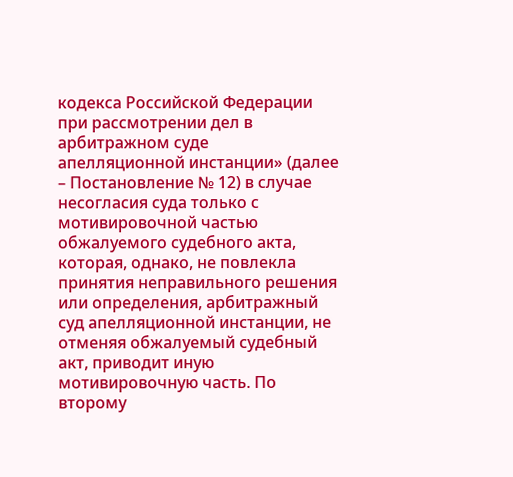кодекса Российской Федерации при рассмотрении дел в арбитражном суде апелляционной инстанции» (далее – Постановление № 12) в случае несогласия суда только с мотивировочной частью обжалуемого судебного акта, которая, однако, не повлекла принятия неправильного решения или определения, арбитражный суд апелляционной инстанции, не отменяя обжалуемый судебный акт, приводит иную мотивировочную часть. По второму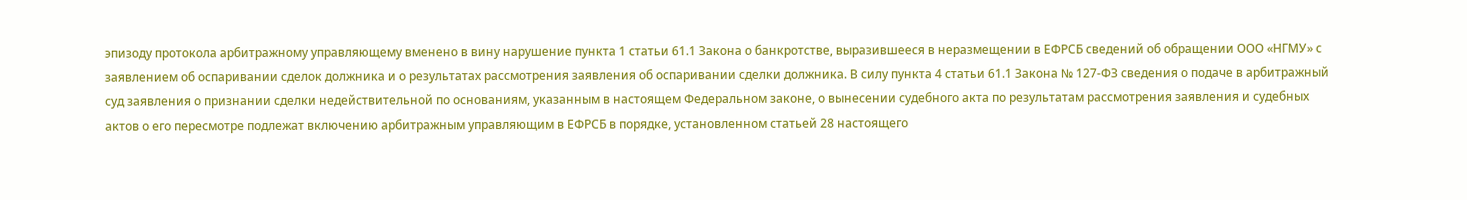эпизоду протокола арбитражному управляющему вменено в вину нарушение пункта 1 статьи 61.1 Закона о банкротстве, выразившееся в неразмещении в ЕФРСБ сведений об обращении ООО «НГМУ» с заявлением об оспаривании сделок должника и о результатах рассмотрения заявления об оспаривании сделки должника. В силу пункта 4 статьи 61.1 Закона № 127-ФЗ сведения о подаче в арбитражный суд заявления о признании сделки недействительной по основаниям, указанным в настоящем Федеральном законе, о вынесении судебного акта по результатам рассмотрения заявления и судебных актов о его пересмотре подлежат включению арбитражным управляющим в ЕФРСБ в порядке, установленном статьей 28 настоящего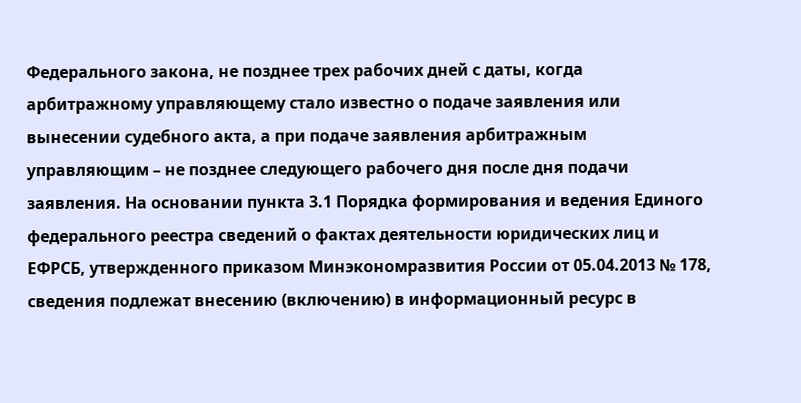Федерального закона, не позднее трех рабочих дней с даты, когда арбитражному управляющему стало известно о подаче заявления или вынесении судебного акта, а при подаче заявления арбитражным управляющим – не позднее следующего рабочего дня после дня подачи заявления. На основании пункта 3.1 Порядка формирования и ведения Единого федерального реестра сведений о фактах деятельности юридических лиц и ЕФРСБ, утвержденного приказом Минэкономразвития России от 05.04.2013 № 178, сведения подлежат внесению (включению) в информационный ресурс в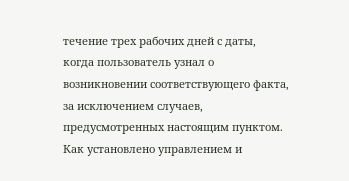течение трех рабочих дней с даты, когда пользователь узнал о возникновении соответствующего факта, за исключением случаев, предусмотренных настоящим пунктом. Как установлено управлением и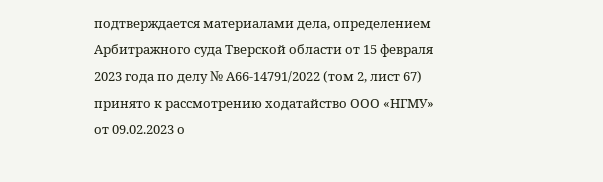подтверждается материалами дела, определением Арбитражного суда Тверской области от 15 февраля 2023 года по делу № А66-14791/2022 (том 2, лист 67) принято к рассмотрению ходатайство ООО «НГМУ» от 09.02.2023 о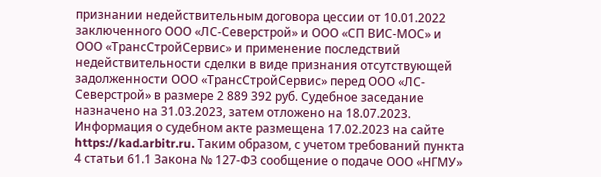признании недействительным договора цессии от 10.01.2022 заключенного ООО «ЛС-Северстрой» и ООО «СП ВИС-МОС» и ООО «ТрансСтройСервис» и применение последствий недействительности сделки в виде признания отсутствующей задолженности ООО «ТрансСтройСервис» перед ООО «ЛС-Северстрой» в размере 2 889 392 руб. Судебное заседание назначено на 31.03.2023, затем отложено на 18.07.2023. Информация о судебном акте размещена 17.02.2023 на сайте https://kad.arbitr.ru. Таким образом, с учетом требований пункта 4 статьи 61.1 Закона № 127-ФЗ сообщение о подаче ООО «НГМУ»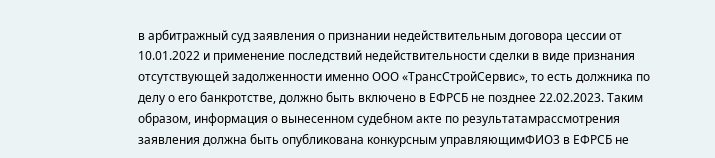в арбитражный суд заявления о признании недействительным договора цессии от 10.01.2022 и применение последствий недействительности сделки в виде признания отсутствующей задолженности именно ООО «ТрансСтройСервис», то есть должника по делу о его банкротстве, должно быть включено в ЕФРСБ не позднее 22.02.2023. Таким образом, информация о вынесенном судебном акте по результатамрассмотрения заявления должна быть опубликована конкурсным управляющимФИО3 в ЕФРСБ не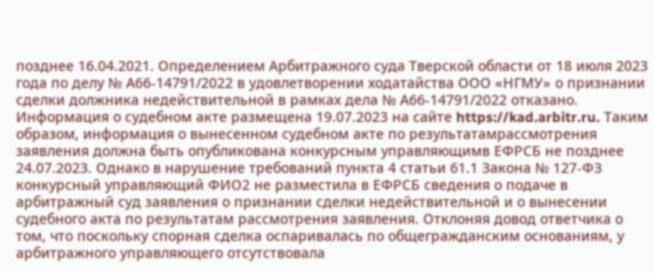позднее 16.04.2021. Определением Арбитражного суда Тверской области от 18 июля 2023 года по делу № А66-14791/2022 в удовлетворении ходатайства ООО «НГМУ» о признании сделки должника недействительной в рамках дела № А66-14791/2022 отказано. Информация о судебном акте размещена 19.07.2023 на сайте https://kad.arbitr.ru. Таким образом, информация о вынесенном судебном акте по результатамрассмотрения заявления должна быть опубликована конкурсным управляющимв ЕФРСБ не позднее 24.07.2023. Однако в нарушение требований пункта 4 статьи 61.1 Закона № 127-ФЗ конкурсный управляющий ФИО2 не разместила в ЕФРСБ сведения о подаче в арбитражный суд заявления о признании сделки недействительной и о вынесении судебного акта по результатам рассмотрения заявления. Отклоняя довод ответчика о том, что поскольку спорная сделка оспаривалась по общегражданским основаниям, у арбитражного управляющего отсутствовала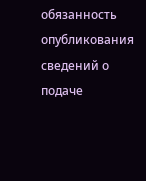обязанность опубликования сведений о подаче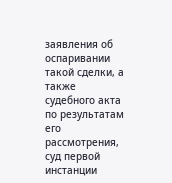заявления об оспаривании такой сделки, а также судебного акта по результатам его рассмотрения, суд первой инстанции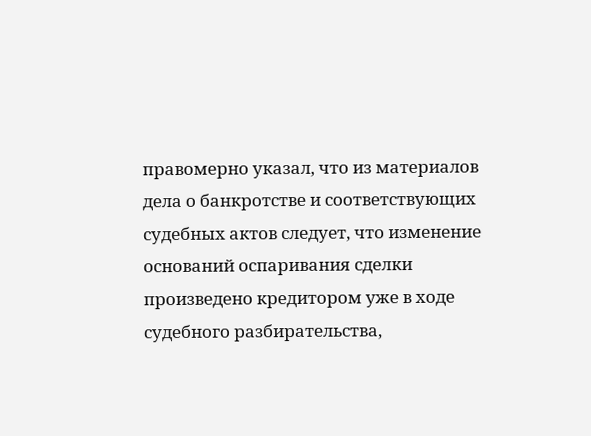правомерно указал, что из материалов дела о банкротстве и соответствующих судебных актов следует, что изменение оснований оспаривания сделки произведено кредитором уже в ходе судебного разбирательства,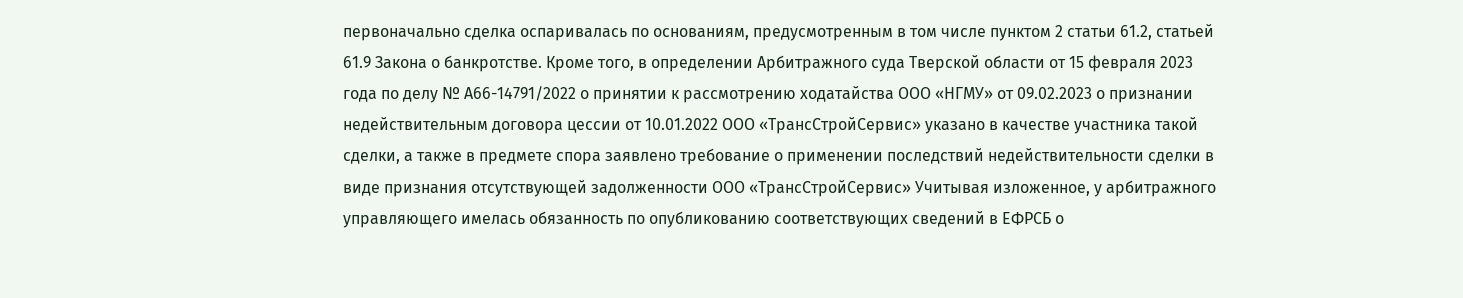первоначально сделка оспаривалась по основаниям, предусмотренным в том числе пунктом 2 статьи 61.2, статьей 61.9 Закона о банкротстве. Кроме того, в определении Арбитражного суда Тверской области от 15 февраля 2023 года по делу № А66-14791/2022 о принятии к рассмотрению ходатайства ООО «НГМУ» от 09.02.2023 о признании недействительным договора цессии от 10.01.2022 ООО «ТрансСтройСервис» указано в качестве участника такой сделки, а также в предмете спора заявлено требование о применении последствий недействительности сделки в виде признания отсутствующей задолженности ООО «ТрансСтройСервис» Учитывая изложенное, у арбитражного управляющего имелась обязанность по опубликованию соответствующих сведений в ЕФРСБ о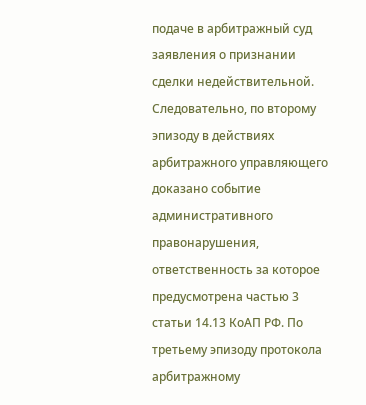подаче в арбитражный суд заявления о признании сделки недействительной. Следовательно, по второму эпизоду в действиях арбитражного управляющего доказано событие административного правонарушения, ответственность за которое предусмотрена частью 3 статьи 14.13 КоАП РФ. По третьему эпизоду протокола арбитражному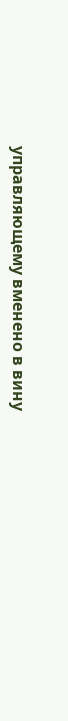управляющему вменено в вину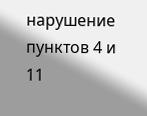нарушение пунктов 4 и 11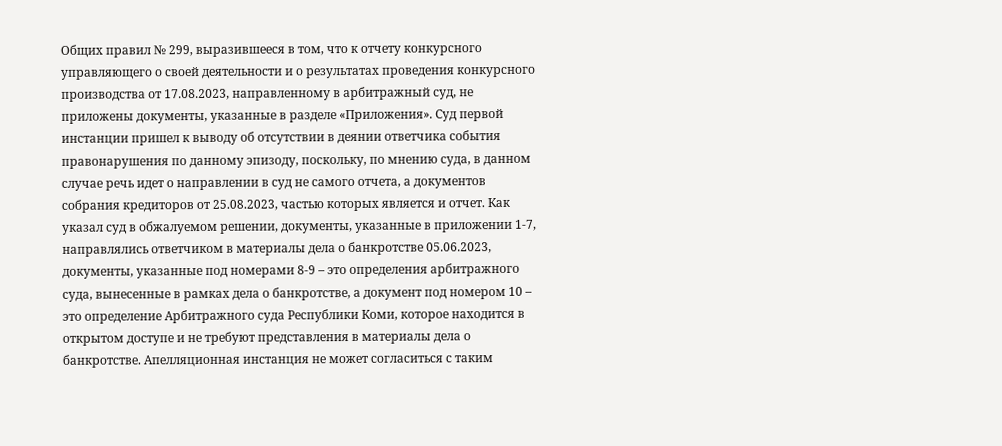Общих правил № 299, выразившееся в том, что к отчету конкурсного управляющего о своей деятельности и о результатах проведения конкурсного производства от 17.08.2023, направленному в арбитражный суд, не приложены документы, указанные в разделе «Приложения». Суд первой инстанции пришел к выводу об отсутствии в деянии ответчика события правонарушения по данному эпизоду, поскольку, по мнению суда, в данном случае речь идет о направлении в суд не самого отчета, а документов собрания кредиторов от 25.08.2023, частью которых является и отчет. Как указал суд в обжалуемом решении, документы, указанные в приложении 1-7, направлялись ответчиком в материалы дела о банкротстве 05.06.2023, документы, указанные под номерами 8-9 – это определения арбитражного суда, вынесенные в рамках дела о банкротстве, а документ под номером 10 – это определение Арбитражного суда Республики Коми, которое находится в открытом доступе и не требуют представления в материалы дела о банкротстве. Апелляционная инстанция не может согласиться с таким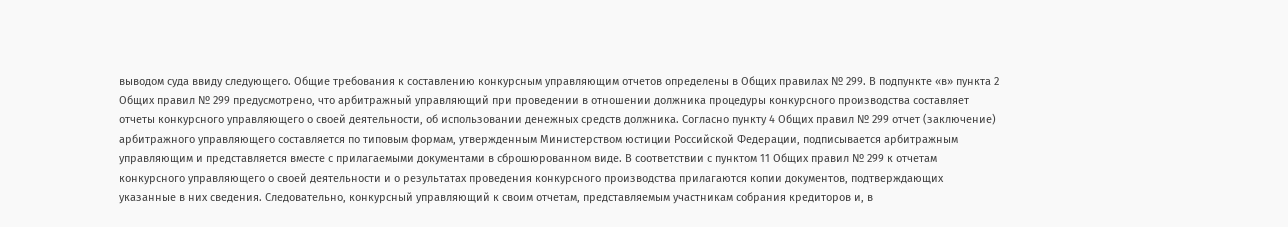выводом суда ввиду следующего. Общие требования к составлению конкурсным управляющим отчетов определены в Общих правилах № 299. В подпункте «в» пункта 2 Общих правил № 299 предусмотрено, что арбитражный управляющий при проведении в отношении должника процедуры конкурсного производства составляет отчеты конкурсного управляющего о своей деятельности, об использовании денежных средств должника. Согласно пункту 4 Общих правил № 299 отчет (заключение) арбитражного управляющего составляется по типовым формам, утвержденным Министерством юстиции Российской Федерации, подписывается арбитражным управляющим и представляется вместе с прилагаемыми документами в сброшюрованном виде. В соответствии с пунктом 11 Общих правил № 299 к отчетам конкурсного управляющего о своей деятельности и о результатах проведения конкурсного производства прилагаются копии документов, подтверждающих указанные в них сведения. Следовательно, конкурсный управляющий к своим отчетам, представляемым участникам собрания кредиторов и, в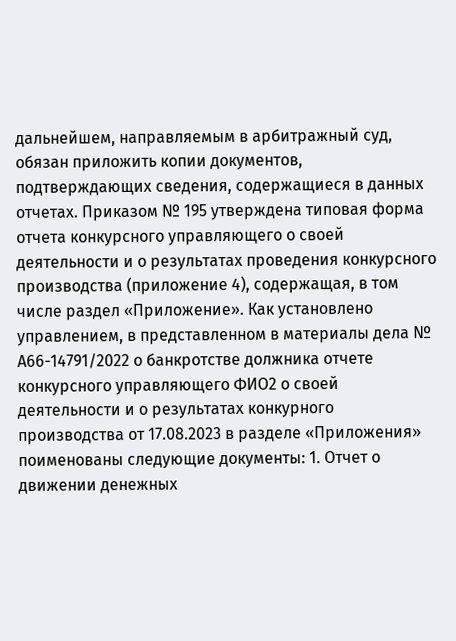дальнейшем, направляемым в арбитражный суд, обязан приложить копии документов, подтверждающих сведения, содержащиеся в данных отчетах. Приказом № 195 утверждена типовая форма отчета конкурсного управляющего о своей деятельности и о результатах проведения конкурсного производства (приложение 4), содержащая, в том числе раздел «Приложение». Как установлено управлением, в представленном в материалы дела № А66-14791/2022 о банкротстве должника отчете конкурсного управляющего ФИО2 о своей деятельности и о результатах конкурного производства от 17.08.2023 в разделе «Приложения» поименованы следующие документы: 1. Отчет о движении денежных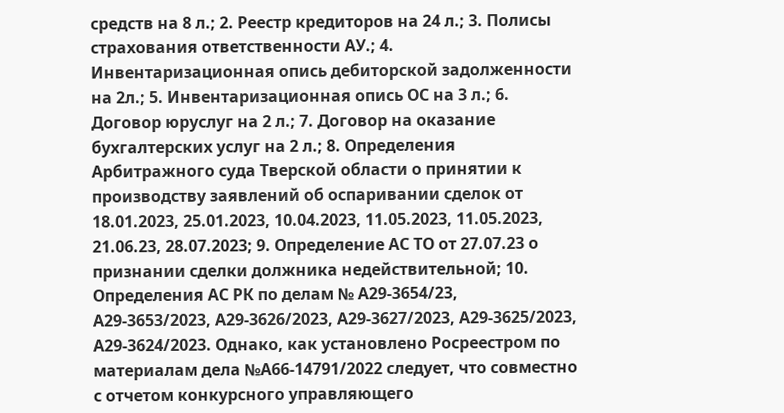средств на 8 л.; 2. Реестр кредиторов на 24 л.; 3. Полисы страхования ответственности АУ.; 4. Инвентаризационная опись дебиторской задолженности на 2л.; 5. Инвентаризационная опись ОС на 3 л.; 6. Договор юруслуг на 2 л.; 7. Договор на оказание бухгалтерских услуг на 2 л.; 8. Определения Арбитражного суда Тверской области о принятии к производству заявлений об оспаривании сделок от 18.01.2023, 25.01.2023, 10.04.2023, 11.05.2023, 11.05.2023, 21.06.23, 28.07.2023; 9. Определение АС ТО от 27.07.23 о признании сделки должника недействительной; 10. Определения АС РК по делам № А29-3654/23, А29-3653/2023, А29-3626/2023, А29-3627/2023, А29-3625/2023, А29-3624/2023. Однако, как установлено Росреестром по материалам дела №А66-14791/2022 следует, что совместно с отчетом конкурсного управляющего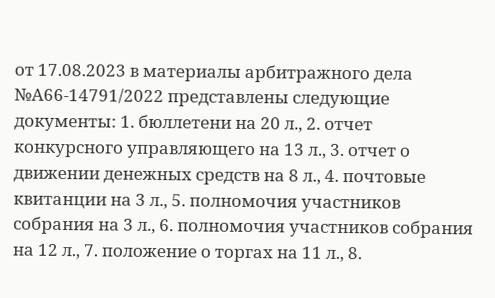от 17.08.2023 в материалы арбитражного дела №А66-14791/2022 представлены следующие документы: 1. бюллетени на 20 л., 2. отчет конкурсного управляющего на 13 л., 3. отчет о движении денежных средств на 8 л., 4. почтовые квитанции на 3 л., 5. полномочия участников собрания на 3 л., 6. полномочия участников собрания на 12 л., 7. положение о торгах на 11 л., 8.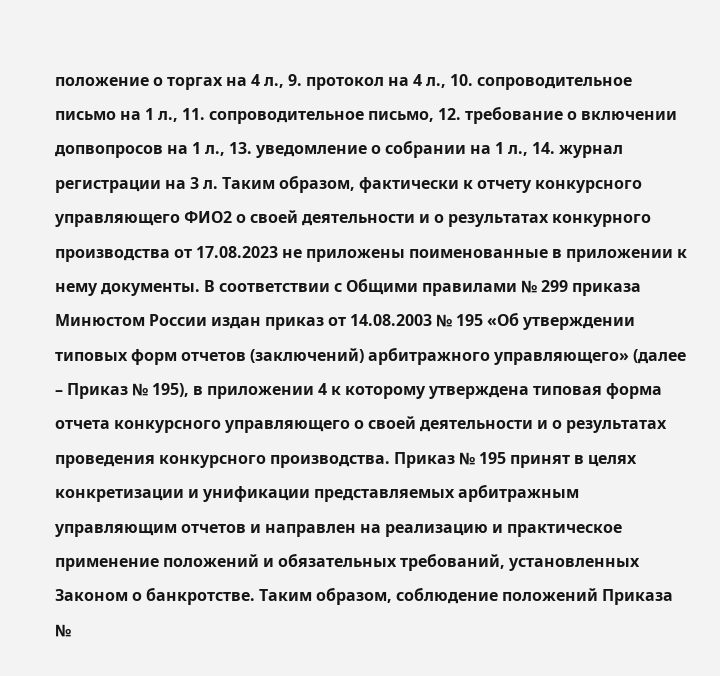положение о торгах на 4 л., 9. протокол на 4 л., 10. сопроводительное письмо на 1 л., 11. сопроводительное письмо, 12. требование о включении допвопросов на 1 л., 13. уведомление о собрании на 1 л., 14. журнал регистрации на 3 л. Таким образом, фактически к отчету конкурсного управляющего ФИО2 о своей деятельности и о результатах конкурного производства от 17.08.2023 не приложены поименованные в приложении к нему документы. В соответствии с Общими правилами № 299 приказа Минюстом России издан приказ от 14.08.2003 № 195 «Об утверждении типовых форм отчетов (заключений) арбитражного управляющего» (далее – Приказ № 195), в приложении 4 к которому утверждена типовая форма отчета конкурсного управляющего о своей деятельности и о результатах проведения конкурсного производства. Приказ № 195 принят в целях конкретизации и унификации представляемых арбитражным управляющим отчетов и направлен на реализацию и практическое применение положений и обязательных требований, установленных Законом о банкротстве. Таким образом, соблюдение положений Приказа №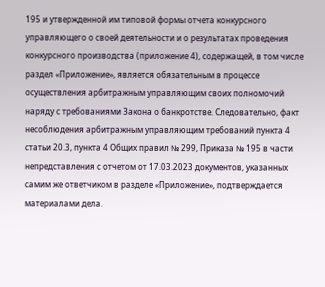195 и утвержденной им типовой формы отчета конкурсного управляющего о своей деятельности и о результатах проведения конкурсного производства (приложение 4), содержащей, в том числе раздел «Приложение», является обязательным в процессе осуществления арбитражным управляющим своих полномочий наряду с требованиями Закона о банкротстве. Следовательно, факт несоблюдения арбитражным управляющим требований пункта 4 статьи 20.3, пункта 4 Общих правил № 299, Приказа № 195 в части непредставления с отчетом от 17.03.2023 документов, указанных самим же ответчиком в разделе «Приложение», подтверждается материалами дела.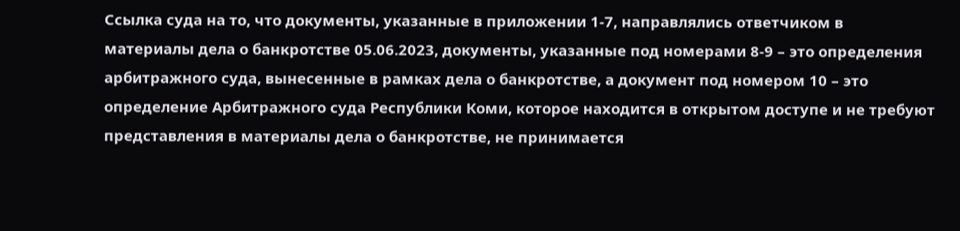Ссылка суда на то, что документы, указанные в приложении 1-7, направлялись ответчиком в материалы дела о банкротстве 05.06.2023, документы, указанные под номерами 8-9 – это определения арбитражного суда, вынесенные в рамках дела о банкротстве, а документ под номером 10 – это определение Арбитражного суда Республики Коми, которое находится в открытом доступе и не требуют представления в материалы дела о банкротстве, не принимается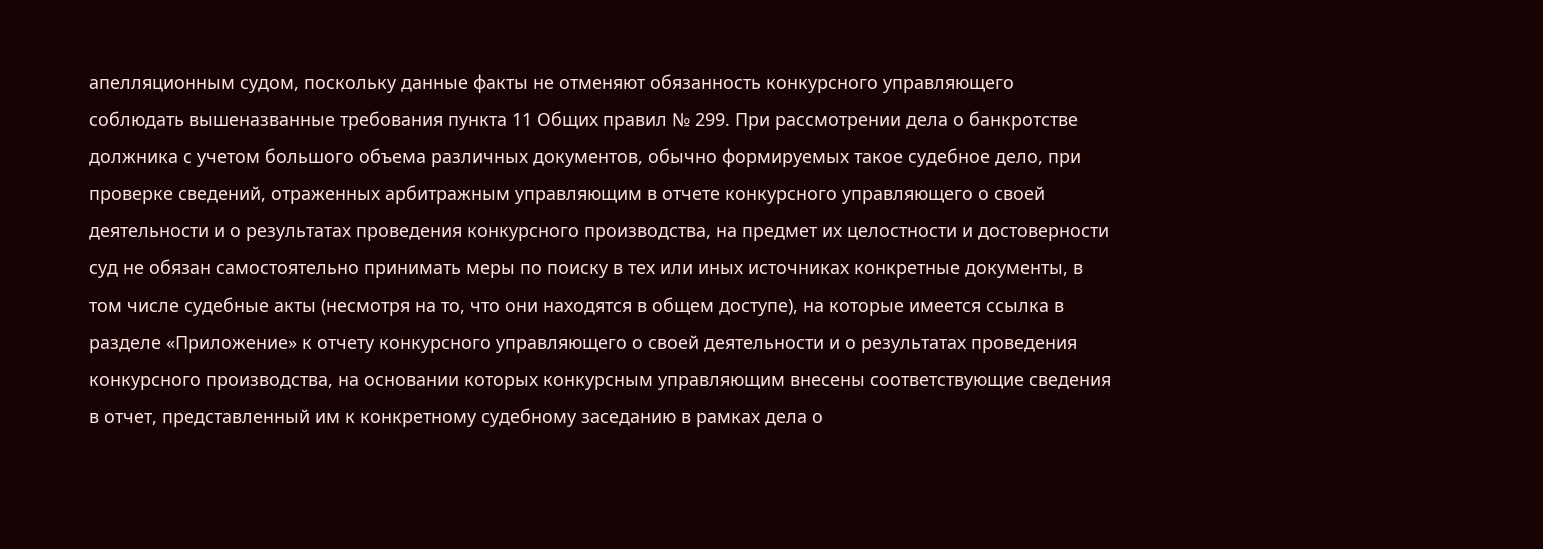апелляционным судом, поскольку данные факты не отменяют обязанность конкурсного управляющего соблюдать вышеназванные требования пункта 11 Общих правил № 299. При рассмотрении дела о банкротстве должника с учетом большого объема различных документов, обычно формируемых такое судебное дело, при проверке сведений, отраженных арбитражным управляющим в отчете конкурсного управляющего о своей деятельности и о результатах проведения конкурсного производства, на предмет их целостности и достоверности суд не обязан самостоятельно принимать меры по поиску в тех или иных источниках конкретные документы, в том числе судебные акты (несмотря на то, что они находятся в общем доступе), на которые имеется ссылка в разделе «Приложение» к отчету конкурсного управляющего о своей деятельности и о результатах проведения конкурсного производства, на основании которых конкурсным управляющим внесены соответствующие сведения в отчет, представленный им к конкретному судебному заседанию в рамках дела о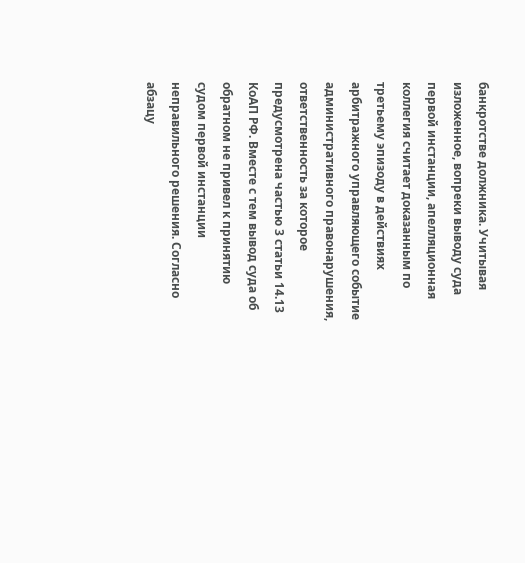банкротстве должника. Учитывая изложенное, вопреки выводу суда первой инстанции, апелляционная коллегия считает доказанным по третьему эпизоду в действиях арбитражного управляющего событие административного правонарушения, ответственность за которое предусмотрена частью 3 статьи 14.13 КоАП РФ. Вместе с тем вывод суда об обратном не привел к принятию судом первой инстанции неправильного решения. Согласно абзацу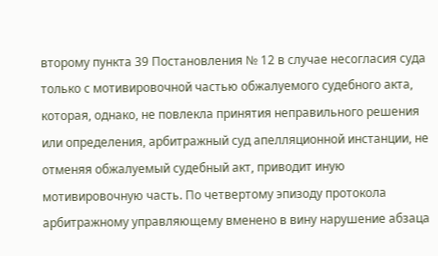второму пункта 39 Постановления № 12 в случае несогласия суда только с мотивировочной частью обжалуемого судебного акта, которая, однако, не повлекла принятия неправильного решения или определения, арбитражный суд апелляционной инстанции, не отменяя обжалуемый судебный акт, приводит иную мотивировочную часть. По четвертому эпизоду протокола арбитражному управляющему вменено в вину нарушение абзаца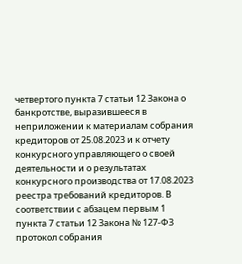четвертого пункта 7 статьи 12 Закона о банкротстве, выразившееся в неприложении к материалам собрания кредиторов от 25.08.2023 и к отчету конкурсного управляющего о своей деятельности и о результатах конкурсного производства от 17.08.2023 реестра требований кредиторов. В соответствии с абзацем первым 1 пункта 7 статьи 12 Закона № 127-ФЗ протокол собрания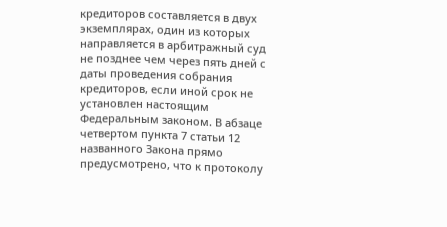кредиторов составляется в двух экземплярах, один из которых направляется в арбитражный суд не позднее чем через пять дней с даты проведения собрания кредиторов, если иной срок не установлен настоящим Федеральным законом. В абзаце четвертом пункта 7 статьи 12 названного Закона прямо предусмотрено, что к протоколу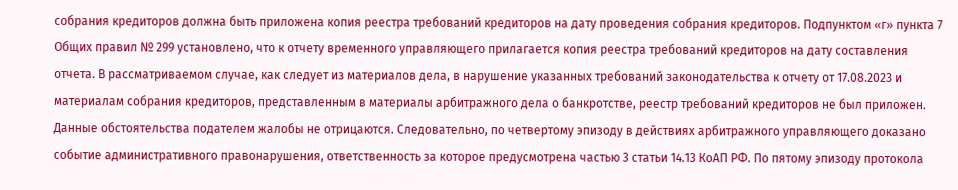собрания кредиторов должна быть приложена копия реестра требований кредиторов на дату проведения собрания кредиторов. Подпунктом «г» пункта 7 Общих правил № 299 установлено, что к отчету временного управляющего прилагается копия реестра требований кредиторов на дату составления отчета. В рассматриваемом случае, как следует из материалов дела, в нарушение указанных требований законодательства к отчету от 17.08.2023 и материалам собрания кредиторов, представленным в материалы арбитражного дела о банкротстве, реестр требований кредиторов не был приложен. Данные обстоятельства подателем жалобы не отрицаются. Следовательно, по четвертому эпизоду в действиях арбитражного управляющего доказано событие административного правонарушения, ответственность за которое предусмотрена частью 3 статьи 14.13 КоАП РФ. По пятому эпизоду протокола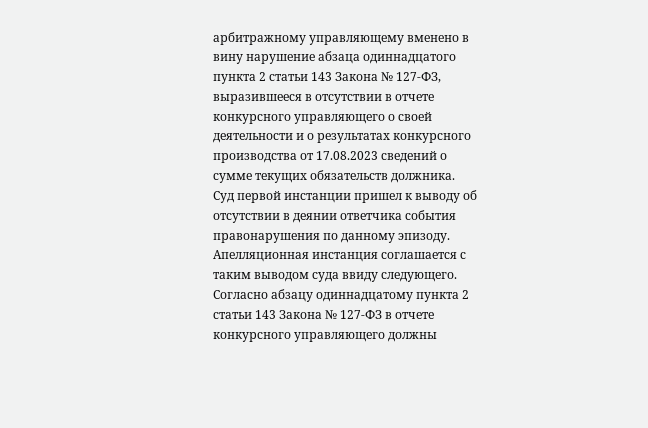арбитражному управляющему вменено в вину нарушение абзаца одиннадцатого пункта 2 статьи 143 Закона № 127-ФЗ, выразившееся в отсутствии в отчете конкурсного управляющего о своей деятельности и о результатах конкурсного производства от 17.08.2023 сведений о сумме текущих обязательств должника. Суд первой инстанции пришел к выводу об отсутствии в деянии ответчика события правонарушения по данному эпизоду. Апелляционная инстанция соглашается с таким выводом суда ввиду следующего. Согласно абзацу одиннадцатому пункта 2 статьи 143 Закона № 127-ФЗ в отчете конкурсного управляющего должны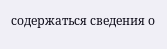содержаться сведения о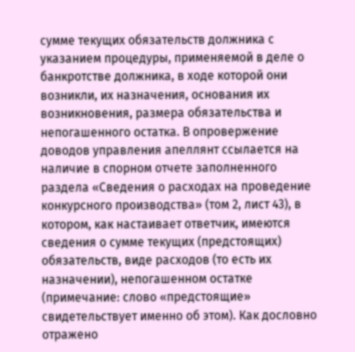сумме текущих обязательств должника с указанием процедуры, применяемой в деле о банкротстве должника, в ходе которой они возникли, их назначения, основания их возникновения, размера обязательства и непогашенного остатка. В опровержение доводов управления апеллянт ссылается на наличие в спорном отчете заполненного раздела «Сведения о расходах на проведение конкурсного производства» (том 2, лист 43), в котором, как настаивает ответчик, имеются сведения о сумме текущих (предстоящих) обязательств, виде расходов (то есть их назначении), непогашенном остатке (примечание: слово «предстоящие» свидетельствует именно об этом). Как дословно отражено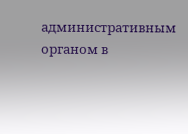административным органом в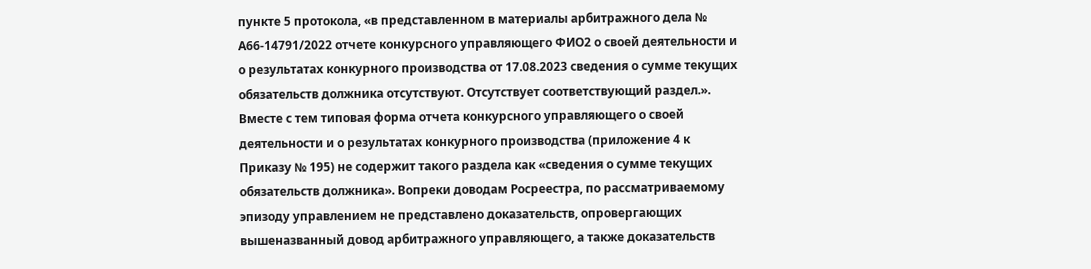пункте 5 протокола, «в представленном в материалы арбитражного дела № А66-14791/2022 отчете конкурсного управляющего ФИО2 о своей деятельности и о результатах конкурного производства от 17.08.2023 сведения о сумме текущих обязательств должника отсутствуют. Отсутствует соответствующий раздел.». Вместе с тем типовая форма отчета конкурсного управляющего о своей деятельности и о результатах конкурного производства (приложение 4 к Приказу № 195) не содержит такого раздела как «сведения о сумме текущих обязательств должника». Вопреки доводам Росреестра, по рассматриваемому эпизоду управлением не представлено доказательств, опровергающих вышеназванный довод арбитражного управляющего, а также доказательств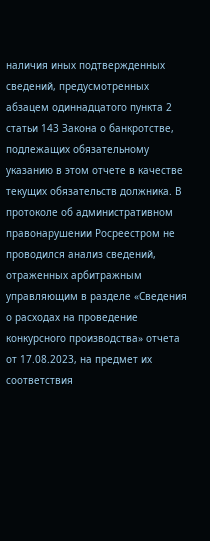наличия иных подтвержденных сведений, предусмотренных абзацем одиннадцатого пункта 2 статьи 143 Закона о банкротстве, подлежащих обязательному указанию в этом отчете в качестве текущих обязательств должника. В протоколе об административном правонарушении Росреестром не проводился анализ сведений, отраженных арбитражным управляющим в разделе «Сведения о расходах на проведение конкурсного производства» отчета от 17.08.2023, на предмет их соответствия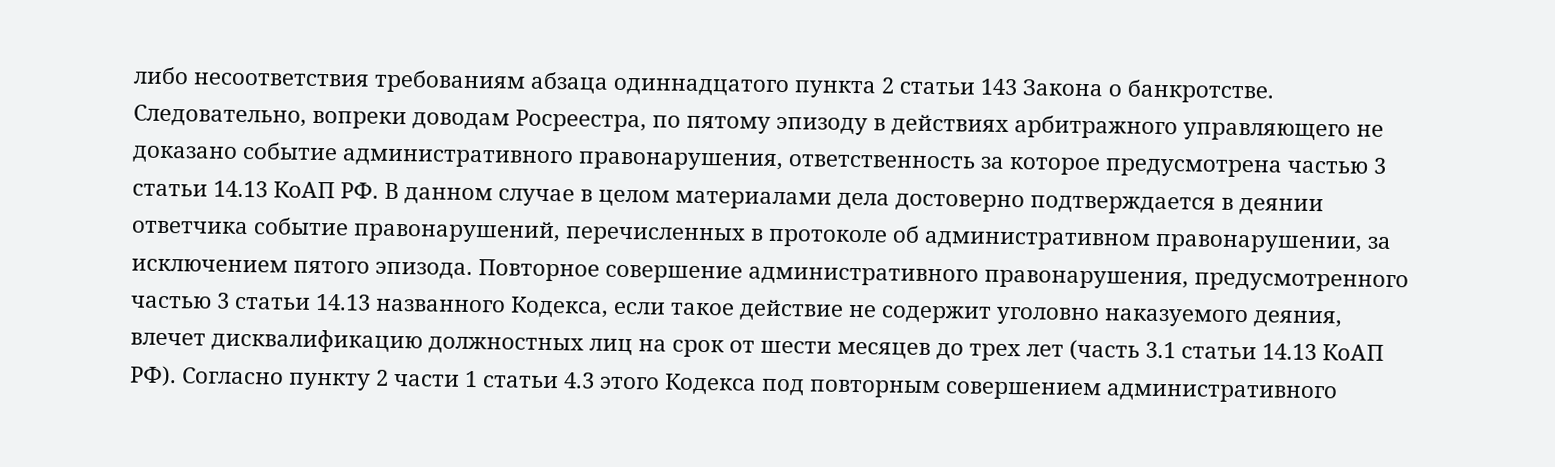либо несоответствия требованиям абзаца одиннадцатого пункта 2 статьи 143 Закона о банкротстве. Следовательно, вопреки доводам Росреестра, по пятому эпизоду в действиях арбитражного управляющего не доказано событие административного правонарушения, ответственность за которое предусмотрена частью 3 статьи 14.13 КоАП РФ. В данном случае в целом материалами дела достоверно подтверждается в деянии ответчика событие правонарушений, перечисленных в протоколе об административном правонарушении, за исключением пятого эпизода. Повторное совершение административного правонарушения, предусмотренного частью 3 статьи 14.13 названного Кодекса, если такое действие не содержит уголовно наказуемого деяния, влечет дисквалификацию должностных лиц на срок от шести месяцев до трех лет (часть 3.1 статьи 14.13 КоАП РФ). Согласно пункту 2 части 1 статьи 4.3 этого Кодекса под повторным совершением административного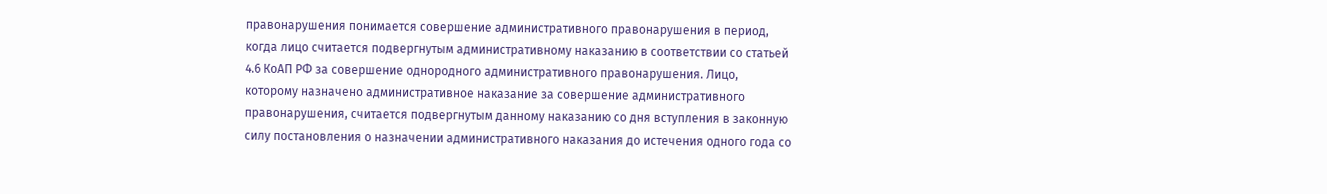правонарушения понимается совершение административного правонарушения в период, когда лицо считается подвергнутым административному наказанию в соответствии со статьей 4.6 КоАП РФ за совершение однородного административного правонарушения. Лицо, которому назначено административное наказание за совершение административного правонарушения, считается подвергнутым данному наказанию со дня вступления в законную силу постановления о назначении административного наказания до истечения одного года со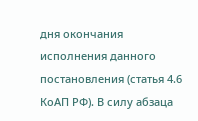дня окончания исполнения данного постановления (статья 4.6 КоАП РФ). В силу абзаца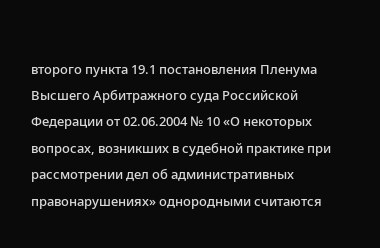второго пункта 19.1 постановления Пленума Высшего Арбитражного суда Российской Федерации от 02.06.2004 № 10 «О некоторых вопросах, возникших в судебной практике при рассмотрении дел об административных правонарушениях» однородными считаются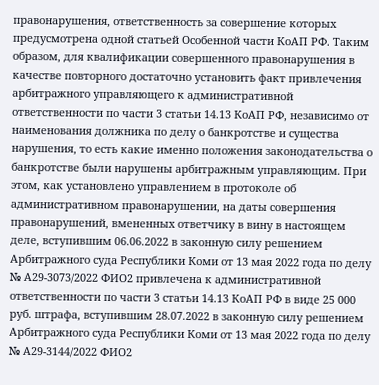правонарушения, ответственность за совершение которых предусмотрена одной статьей Особенной части КоАП РФ. Таким образом, для квалификации совершенного правонарушения в качестве повторного достаточно установить факт привлечения арбитражного управляющего к административной ответственности по части 3 статьи 14.13 КоАП РФ, независимо от наименования должника по делу о банкротстве и существа нарушения, то есть какие именно положения законодательства о банкротстве были нарушены арбитражным управляющим. При этом, как установлено управлением в протоколе об административном правонарушении, на даты совершения правонарушений, вмененных ответчику в вину в настоящем деле, вступившим 06.06.2022 в законную силу решением Арбитражного суда Республики Коми от 13 мая 2022 года по делу № А29-3073/2022 ФИО2 привлечена к административной ответственности по части 3 статьи 14.13 КоАП РФ в виде 25 000 руб. штрафа, вступившим 28.07.2022 в законную силу решением Арбитражного суда Республики Коми от 13 мая 2022 года по делу № А29-3144/2022 ФИО2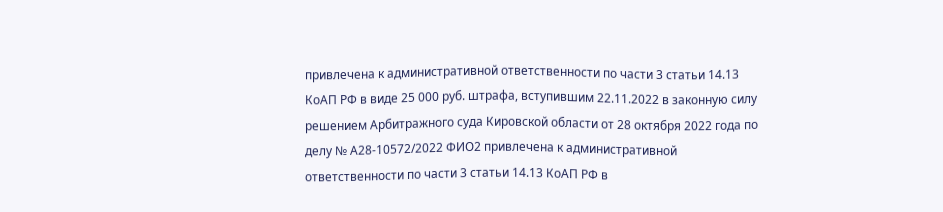привлечена к административной ответственности по части 3 статьи 14.13 КоАП РФ в виде 25 000 руб. штрафа, вступившим 22.11.2022 в законную силу решением Арбитражного суда Кировской области от 28 октября 2022 года по делу № А28-10572/2022 ФИО2 привлечена к административной ответственности по части 3 статьи 14.13 КоАП РФ в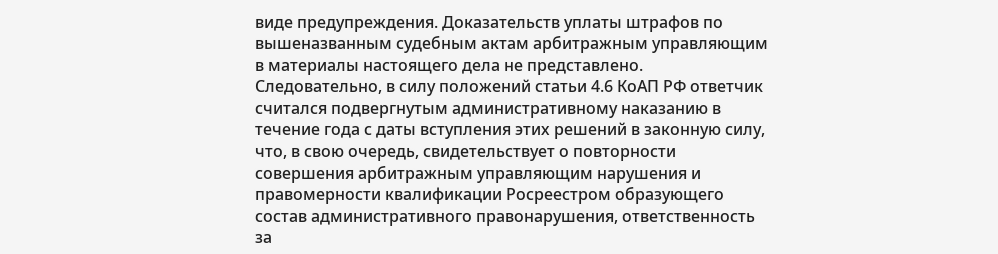виде предупреждения. Доказательств уплаты штрафов по вышеназванным судебным актам арбитражным управляющим в материалы настоящего дела не представлено. Следовательно, в силу положений статьи 4.6 КоАП РФ ответчик считался подвергнутым административному наказанию в течение года с даты вступления этих решений в законную силу, что, в свою очередь, свидетельствует о повторности совершения арбитражным управляющим нарушения и правомерности квалификации Росреестром образующего состав административного правонарушения, ответственность за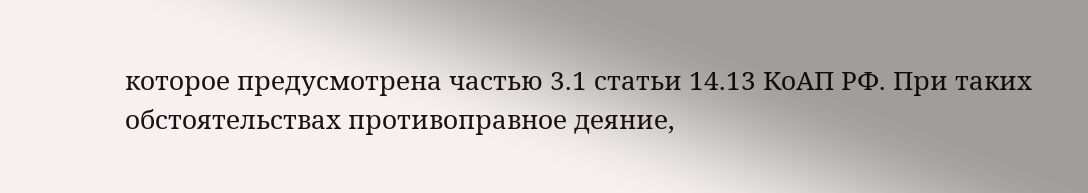которое предусмотрена частью 3.1 статьи 14.13 КоАП РФ. При таких обстоятельствах противоправное деяние,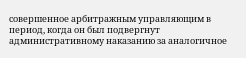совершенное арбитражным управляющим в период, когда он был подвергнут административному наказанию за аналогичное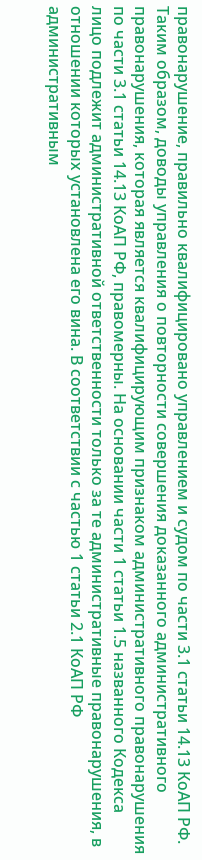правонарушение, правильно квалифицировано управлением и судом по части 3.1 статьи 14.13 КоАП РФ. Таким образом, доводы управления о повторности совершения доказанного административного правонарушения, которая является квалифицирующим признаком административного правонарушения по части 3.1 статьи 14.13 КоАП РФ, правомерны. На основании части 1 статьи 1.5 названного Кодекса лицо подлежит административной ответственности только за те административные правонарушения, в отношении которых установлена его вина. В соответствии с частью 1 статьи 2.1 КоАП РФ административным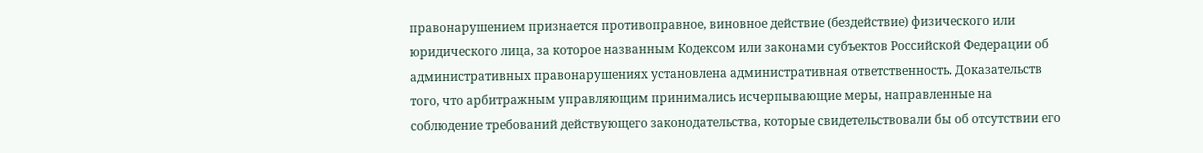правонарушением признается противоправное, виновное действие (бездействие) физического или юридического лица, за которое названным Кодексом или законами субъектов Российской Федерации об административных правонарушениях установлена административная ответственность. Доказательств того, что арбитражным управляющим принимались исчерпывающие меры, направленные на соблюдение требований действующего законодательства, которые свидетельствовали бы об отсутствии его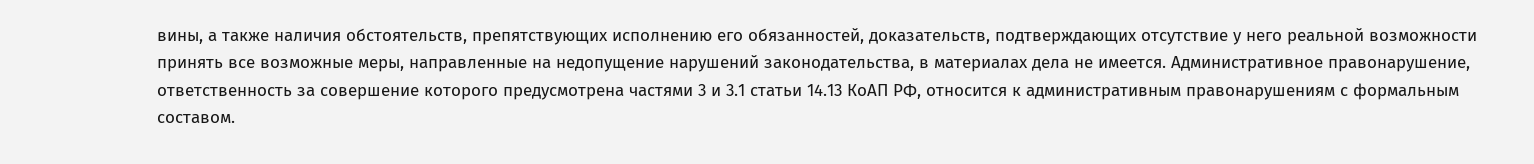вины, а также наличия обстоятельств, препятствующих исполнению его обязанностей, доказательств, подтверждающих отсутствие у него реальной возможности принять все возможные меры, направленные на недопущение нарушений законодательства, в материалах дела не имеется. Административное правонарушение, ответственность за совершение которого предусмотрена частями 3 и 3.1 статьи 14.13 КоАП РФ, относится к административным правонарушениям с формальным составом.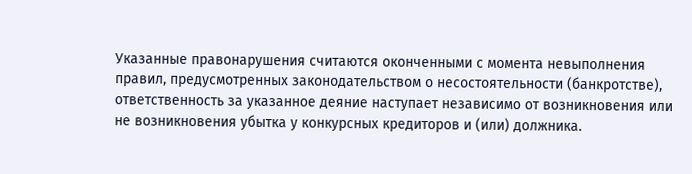Указанные правонарушения считаются оконченными с момента невыполнения правил, предусмотренных законодательством о несостоятельности (банкротстве), ответственность за указанное деяние наступает независимо от возникновения или не возникновения убытка у конкурсных кредиторов и (или) должника.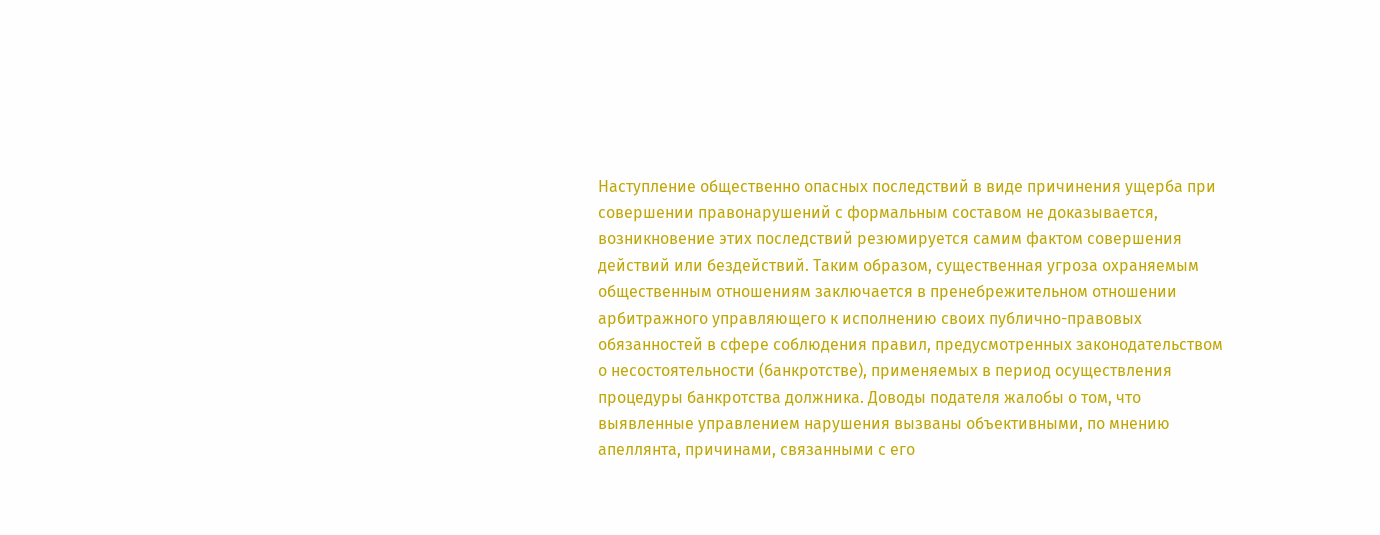Наступление общественно опасных последствий в виде причинения ущерба при совершении правонарушений с формальным составом не доказывается, возникновение этих последствий резюмируется самим фактом совершения действий или бездействий. Таким образом, существенная угроза охраняемым общественным отношениям заключается в пренебрежительном отношении арбитражного управляющего к исполнению своих публично-правовых обязанностей в сфере соблюдения правил, предусмотренных законодательством о несостоятельности (банкротстве), применяемых в период осуществления процедуры банкротства должника. Доводы подателя жалобы о том, что выявленные управлением нарушения вызваны объективными, по мнению апеллянта, причинами, связанными с его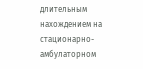длительным нахождением на стационарно-амбулаторном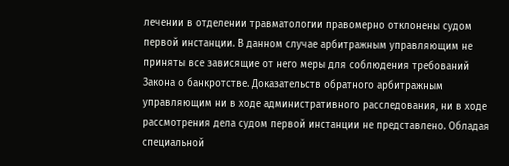лечении в отделении травматологии правомерно отклонены судом первой инстанции. В данном случае арбитражным управляющим не приняты все зависящие от него меры для соблюдения требований Закона о банкротстве. Доказательств обратного арбитражным управляющим ни в ходе административного расследования, ни в ходе рассмотрения дела судом первой инстанции не представлено. Обладая специальной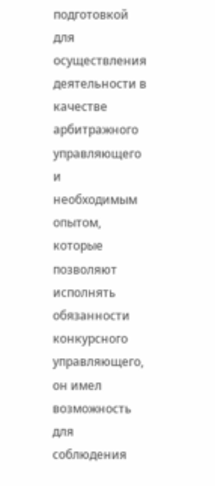подготовкой для осуществления деятельности в качестве арбитражного управляющего и необходимым опытом, которые позволяют исполнять обязанности конкурсного управляющего, он имел возможность для соблюдения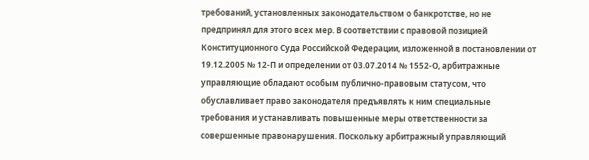требований, установленных законодательством о банкротстве, но не предпринял для этого всех мер. В соответствии с правовой позицией Конституционного Суда Российской Федерации, изложенной в постановлении от 19.12.2005 № 12-П и определении от 03.07.2014 № 1552-О, арбитражные управляющие обладают особым публично-правовым статусом, что обуславливает право законодателя предъявлять к ним специальные требования и устанавливать повышенные меры ответственности за совершенные правонарушения. Поскольку арбитражный управляющий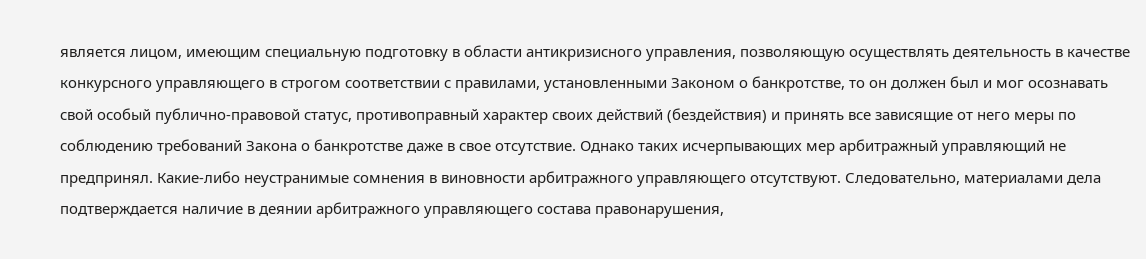является лицом, имеющим специальную подготовку в области антикризисного управления, позволяющую осуществлять деятельность в качестве конкурсного управляющего в строгом соответствии с правилами, установленными Законом о банкротстве, то он должен был и мог осознавать свой особый публично-правовой статус, противоправный характер своих действий (бездействия) и принять все зависящие от него меры по соблюдению требований Закона о банкротстве даже в свое отсутствие. Однако таких исчерпывающих мер арбитражный управляющий не предпринял. Какие-либо неустранимые сомнения в виновности арбитражного управляющего отсутствуют. Следовательно, материалами дела подтверждается наличие в деянии арбитражного управляющего состава правонарушения,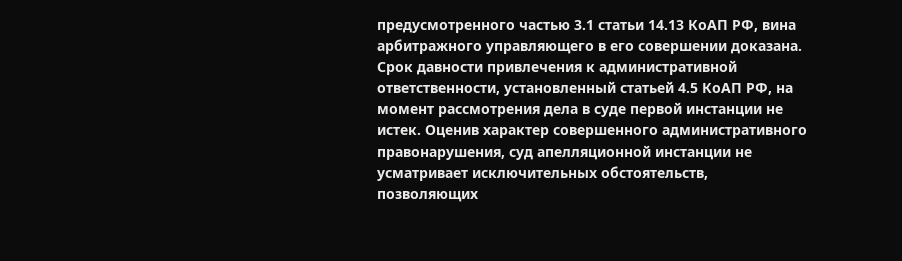предусмотренного частью 3.1 статьи 14.13 КоАП РФ, вина арбитражного управляющего в его совершении доказана. Срок давности привлечения к административной ответственности, установленный статьей 4.5 КоАП РФ, на момент рассмотрения дела в суде первой инстанции не истек. Оценив характер совершенного административного правонарушения, суд апелляционной инстанции не усматривает исключительных обстоятельств, позволяющих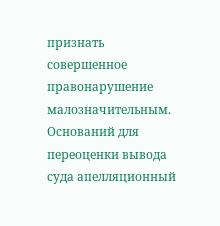признать совершенное правонарушение малозначительным. Оснований для переоценки вывода суда апелляционный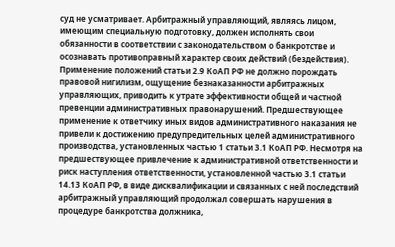суд не усматривает. Арбитражный управляющий, являясь лицом, имеющим специальную подготовку, должен исполнять свои обязанности в соответствии с законодательством о банкротстве и осознавать противоправный характер своих действий (бездействия). Применение положений статьи 2.9 КоАП РФ не должно порождать правовой нигилизм, ощущение безнаказанности арбитражных управляющих, приводить к утрате эффективности общей и частной превенции административных правонарушений. Предшествующее применение к ответчику иных видов административного наказания не привели к достижению предупредительных целей административного производства, установленных частью 1 статьи 3.1 КоАП РФ. Несмотря на предшествующее привлечение к административной ответственности и риск наступления ответственности, установленной частью 3.1 статьи 14.13 КоАП РФ, в виде дисквалификации и связанных с ней последствий арбитражный управляющий продолжал совершать нарушения в процедуре банкротства должника,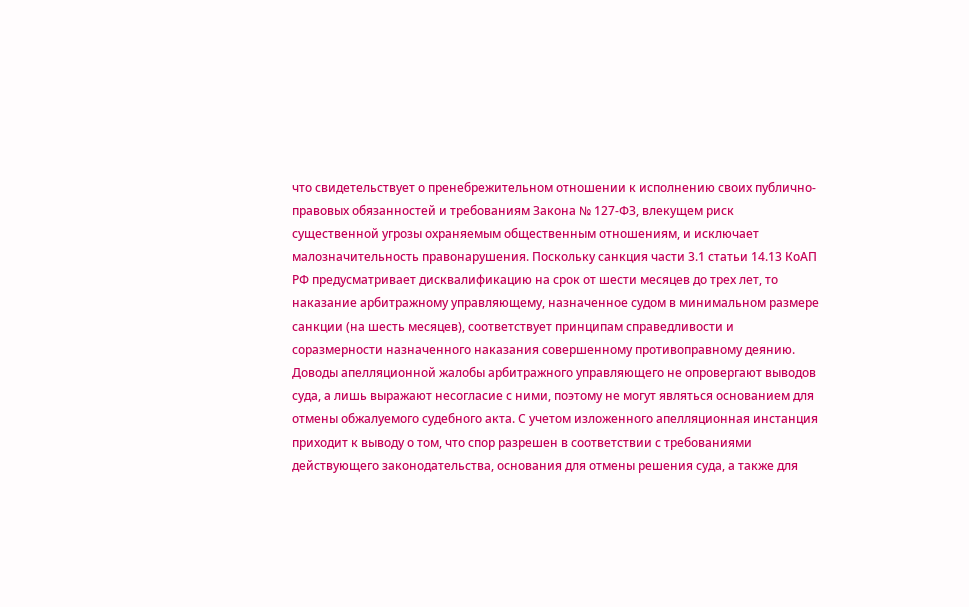что свидетельствует о пренебрежительном отношении к исполнению своих публично-правовых обязанностей и требованиям Закона № 127-ФЗ, влекущем риск существенной угрозы охраняемым общественным отношениям, и исключает малозначительность правонарушения. Поскольку санкция части 3.1 статьи 14.13 КоАП РФ предусматривает дисквалификацию на срок от шести месяцев до трех лет, то наказание арбитражному управляющему, назначенное судом в минимальном размере санкции (на шесть месяцев), соответствует принципам справедливости и соразмерности назначенного наказания совершенному противоправному деянию. Доводы апелляционной жалобы арбитражного управляющего не опровергают выводов суда, а лишь выражают несогласие с ними, поэтому не могут являться основанием для отмены обжалуемого судебного акта. С учетом изложенного апелляционная инстанция приходит к выводу о том, что спор разрешен в соответствии с требованиями действующего законодательства, основания для отмены решения суда, а также для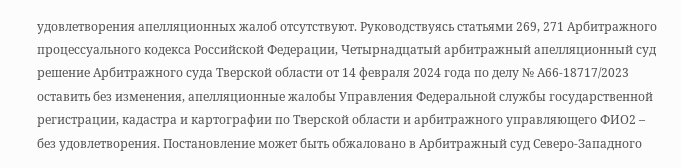удовлетворения апелляционных жалоб отсутствуют. Руководствуясь статьями 269, 271 Арбитражного процессуального кодекса Российской Федерации, Четырнадцатый арбитражный апелляционный суд решение Арбитражного суда Тверской области от 14 февраля 2024 года по делу № А66-18717/2023 оставить без изменения, апелляционные жалобы Управления Федеральной службы государственной регистрации, кадастра и картографии по Тверской области и арбитражного управляющего ФИО2 – без удовлетворения. Постановление может быть обжаловано в Арбитражный суд Северо-Западного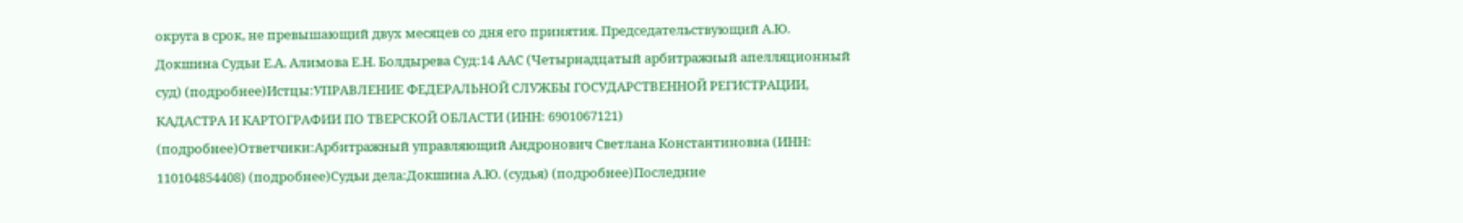округа в срок, не превышающий двух месяцев со дня его принятия. Председательствующий А.Ю. Докшина Судьи Е.А. Алимова Е.Н. Болдырева Суд:14 ААС (Четырнадцатый арбитражный апелляционный суд) (подробнее)Истцы:УПРАВЛЕНИЕ ФЕДЕРАЛЬНОЙ СЛУЖБЫ ГОСУДАРСТВЕННОЙ РЕГИСТРАЦИИ, КАДАСТРА И КАРТОГРАФИИ ПО ТВЕРСКОЙ ОБЛАСТИ (ИНН: 6901067121) (подробнее)Ответчики:Арбитражный управляющий Андронович Светлана Константиновна (ИНН: 110104854408) (подробнее)Судьи дела:Докшина А.Ю. (судья) (подробнее)Последние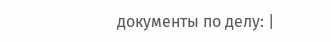документы по делу: |